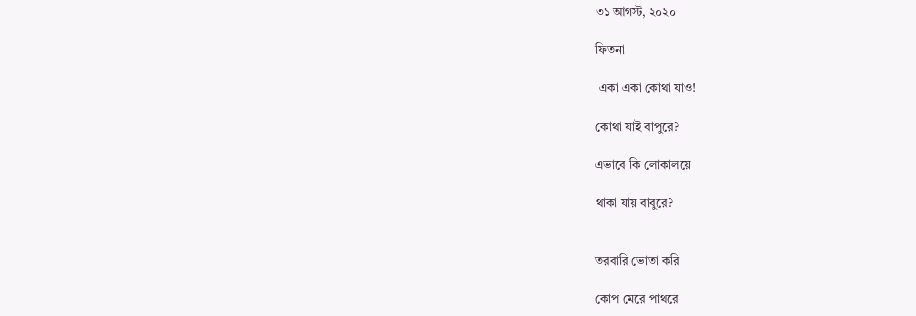৩১ আগস্ট, ২০২০

ফিতনা

 একা একা কোথা যাও!

কোথা যাই বাপুরে?

এভাবে কি লোকালয়ে

থাকা যায় বাবুরে?


তরবারি ভোতা করি

কোপ মেরে পাথরে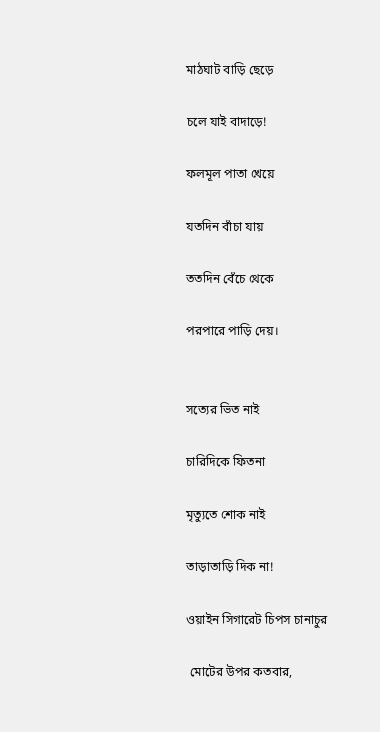মাঠঘাট বাড়ি ছেড়ে

চলে যাই বাদাড়ে!

ফলমূল পাতা খেয়ে

যতদিন বাঁচা যায়

ততদিন বেঁচে থেকে

পরপারে পাড়ি দেয়।


সত্যের ভিত নাই

চারিদিকে ফিতনা

মৃত্যুতে শোক নাই

তাড়াতাড়ি দিক না!

ওয়াইন সিগারেট চিপস চানাচুর

 মোটের উপর কতবার,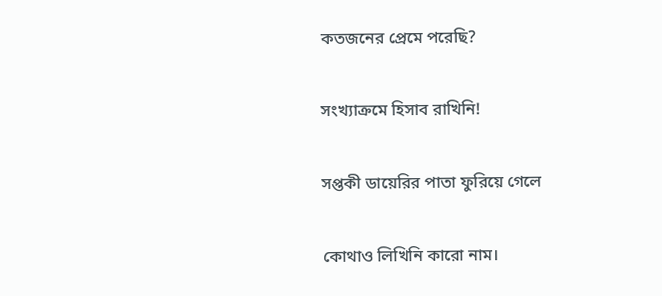কতজনের প্রেমে পরেছি?

সংখ্যাক্রমে হিসাব রাখিনি!

সপ্তকী ডায়েরির পাতা ফুরিয়ে গেলে

কোথাও লিখিনি কারো নাম।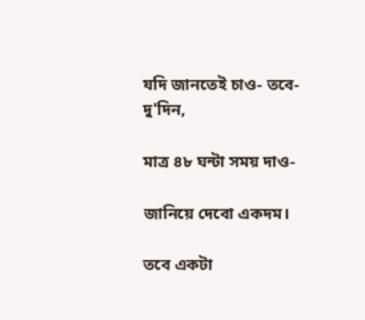যদি জানতেই চাও- তবে- দু'দিন,

মাত্র ৪৮ ঘন্টা সময় দাও-

জানিয়ে দেবো একদম।

তবে একটা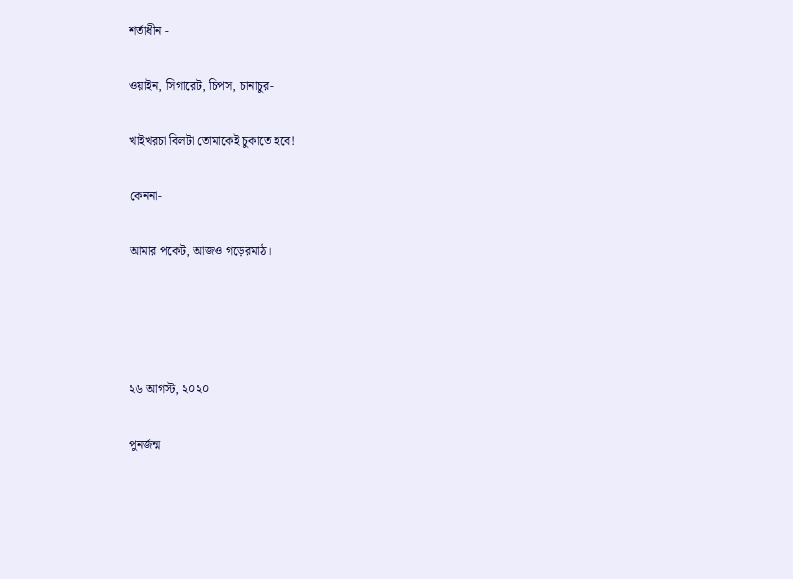শর্তাধীন -

ওয়াইন, সিগারেট, চিপস, চানাচুর-

খাইখরচা বিলটা তোমাকেই চুকাতে হবে!

কেননা-

আমার পকেট, আজও গড়েরমাঠ।




২৬ আগস্ট, ২০২০

পুনর্জন্ম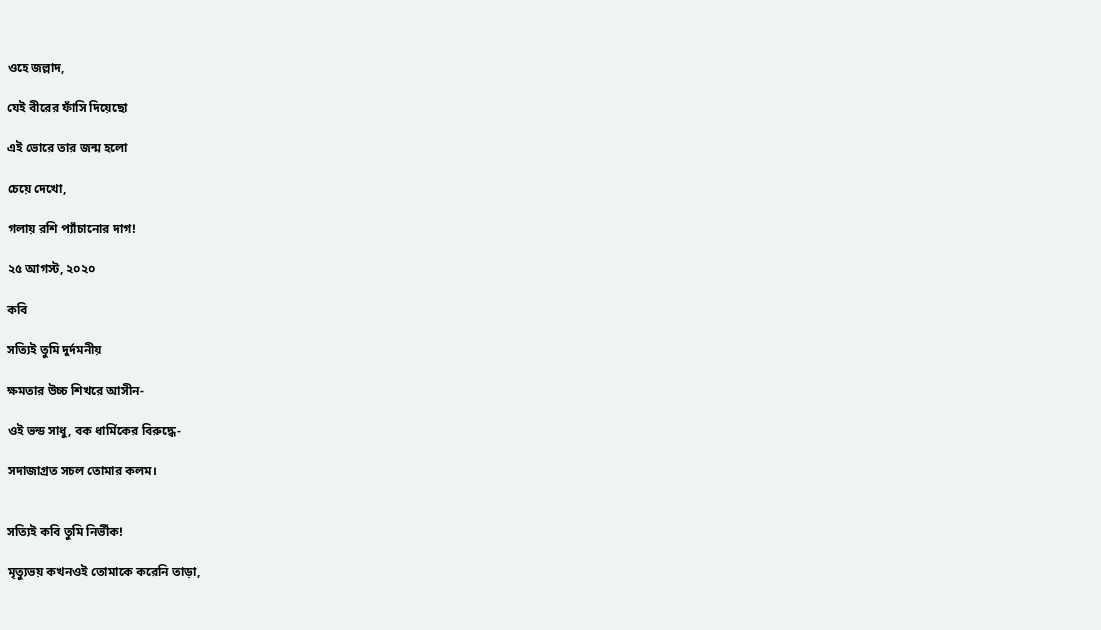ওহে জল্লাদ,

যেই বীরের ফাঁসি দিয়েছো

এই ভোরে তার জন্ম হলো

চেয়ে দেখো,

গলায় রশি প্যাঁচানোর দাগ!

২৫ আগস্ট, ২০২০

কবি

সত্যিই তুমি দুর্দমনীয়

ক্ষমতার উচ্চ শিখরে আসীন-

ওই ভন্ড সাধু, বক ধার্মিকের বিরুদ্ধে-

সদাজাগ্রত সচল তোমার কলম।


সত্যিই কবি তুমি নির্ভীক!

মৃত্যুভয় কখনওই তোমাকে করেনি তাড়া,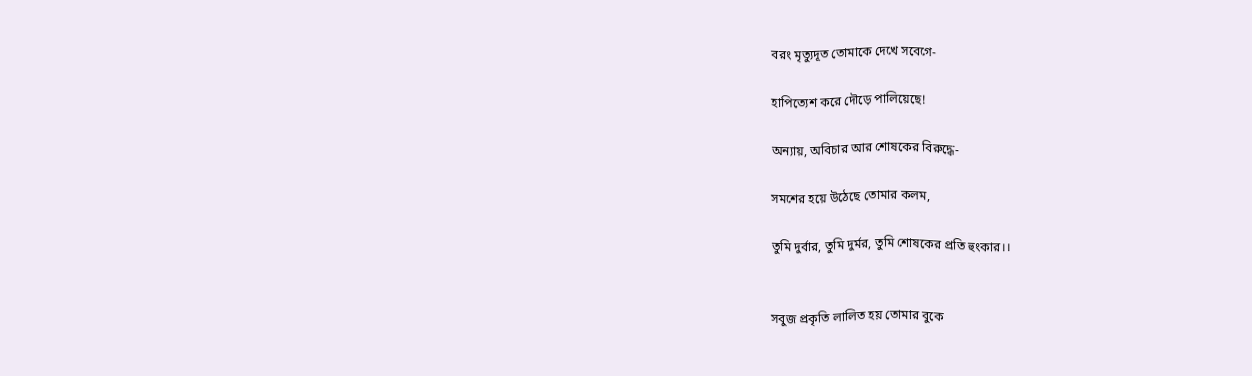বরং মৃত্যুদূত তোমাকে দেখে সবেগে-

হাপিত্যেশ করে দৌড়ে পালিয়েছে!

অন্যায়, অবিচার আর শোষকের বিরুদ্ধে-

সমশের হয়ে উঠেছে তোমার কলম,

তুমি দুর্বার, তুমি দুর্মর, তুমি শোষকের প্রতি হুংকার।।


সবুজ প্রকৃতি লালিত হয় তোমার বুকে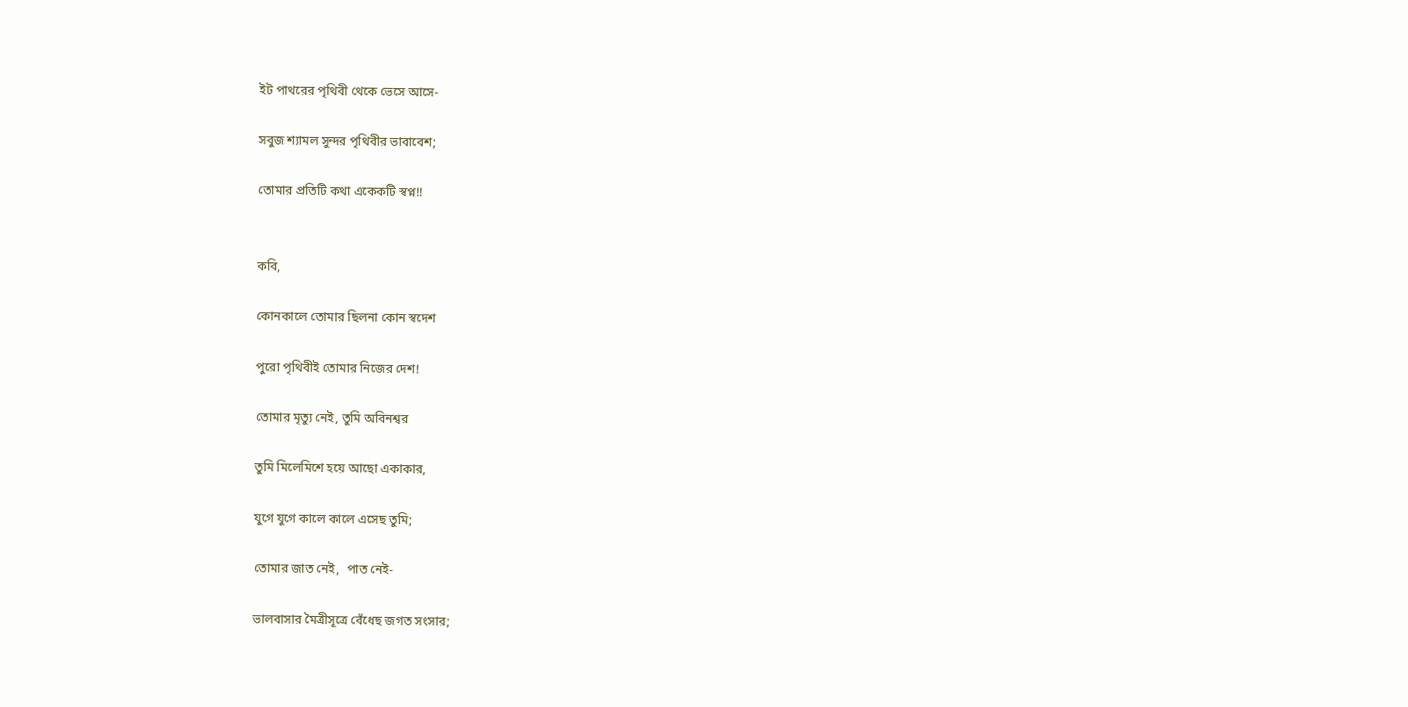ইট পাথরের পৃথিবী থেকে ভেসে আসে-

সবুজ শ্যামল সুন্দর পৃথিবীর ভাবাবেশ;

তোমার প্রতিটি কথা একেকটি স্বপ্ন!!


কবি,

কোনকালে তোমার ছিলনা কোন স্বদেশ

পুরো পৃথিবীই তোমার নিজের দেশ!

তোমার মৃত্যু নেই, তুমি অবিনশ্বর

তুমি মিলেমিশে হয়ে আছো একাকার,

যুগে যুগে কালে কালে এসেছ তুমি;

তোমার জাত নেই,  পাত নেই-

ভালবাসার মৈত্রীসূত্রে বেঁধেছ জগত সংসার;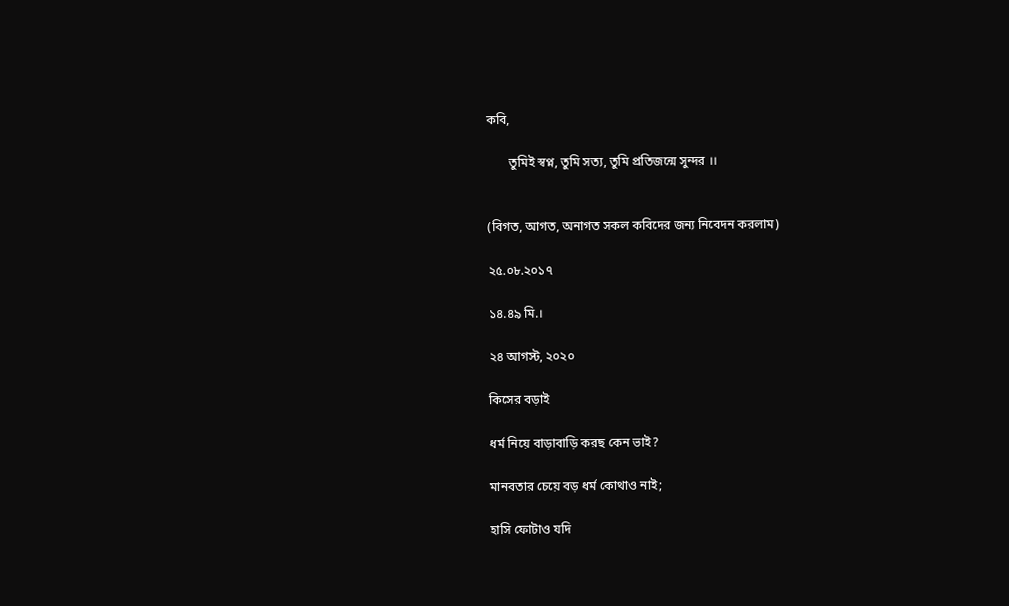কবি,

       তুমিই স্বপ্ন, তুমি সত্য, তুমি প্রতিজন্মে সুন্দর ।।


(বিগত, আগত, অনাগত সকল কবিদের জন্য নিবেদন করলাম)

২৫.০৮.২০১৭

১৪.৪৯ মি.।

২৪ আগস্ট, ২০২০

কিসের বড়াই

ধর্ম নিয়ে বাড়াবাড়ি করছ কেন ভাই?

মানবতার চেয়ে বড় ধর্ম কোথাও নাই;

হাসি ফোটাও যদি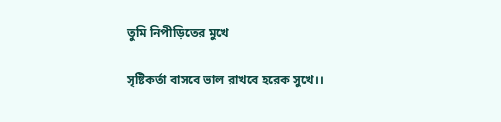তুমি নিপীড়িতের মুখে

সৃষ্টিকর্তা বাসবে ভাল রাখবে হরেক সুখে।।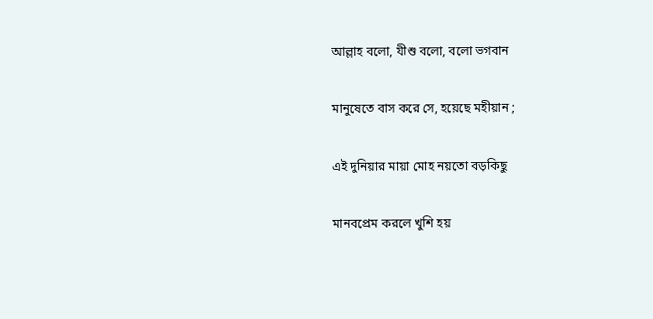আল্লাহ বলো, যীশু বলো, বলো ভগবান

মানুষেতে বাস করে সে, হয়েছে মহীয়ান ;

এই দুনিয়ার মায়া মোহ নয়তো বড়কিছু

মানবপ্রেম করলে খুশি হয়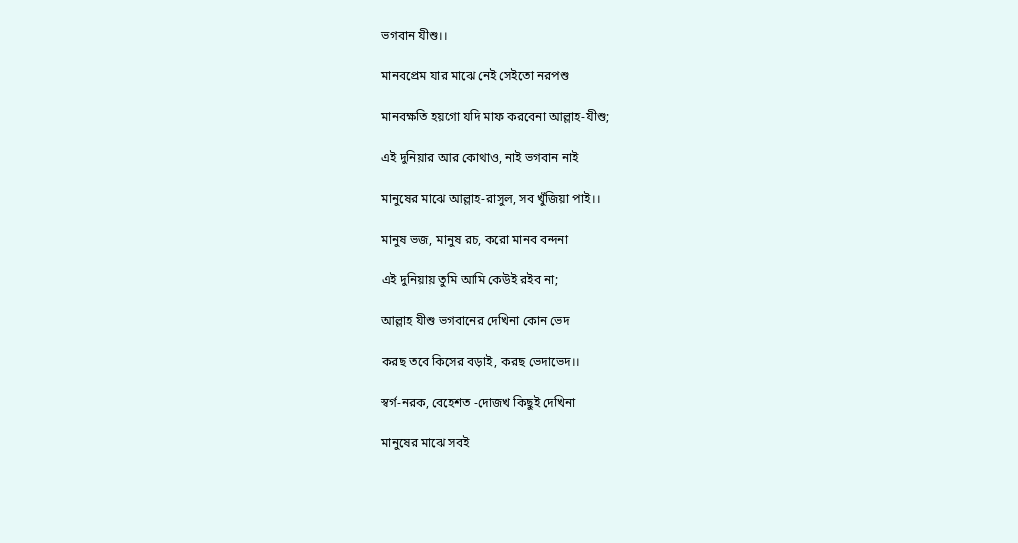ভগবান যীশু।।

মানবপ্রেম যার মাঝে নেই সেইতো নরপশু

মানবক্ষতি হয়গো যদি মাফ করবেনা আল্লাহ-যীশু;

এই দুনিয়ার আর কোথাও, নাই ভগবান নাই

মানুষের মাঝে আল্লাহ-রাসুল, সব খুঁজিয়া পাই।।

মানুষ ভজ, মানুষ রচ, করো মানব বন্দনা

এই দুনিয়ায় তুমি আমি কেউই রইব না;

আল্লাহ যীশু ভগবানের দেখিনা কোন ভেদ

করছ তবে কিসের বড়াই, করছ ভেদাভেদ।।

স্বর্গ-নরক, বেহেশত -দোজখ কিছুই দেখিনা

মানুষের মাঝে সবই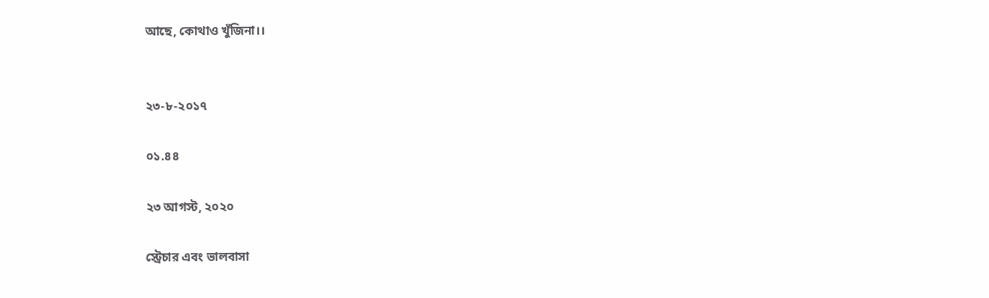আছে, কোথাও খুঁজিনা।।


২৩-৮-২০১৭

০১.৪৪

২৩ আগস্ট, ২০২০

স্ট্রেচার এবং ভালবাসা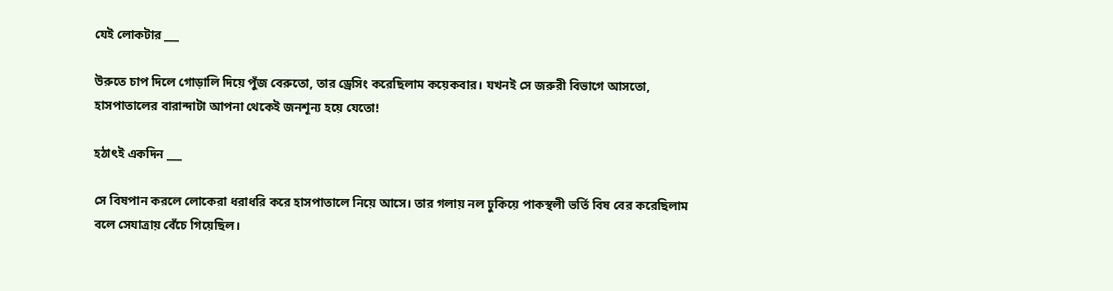যেই লোকটার ___

উরুতে চাপ দিলে গোড়ালি দিয়ে পুঁজ বেরুতো, তার ড্রেসিং করেছিলাম কয়েকবার। যখনই সে জরুরী বিভাগে আসতো, হাসপাতালের বারান্দাটা আপনা থেকেই জনশূন্য হয়ে যেতো!

হঠাৎই একদিন ___

সে বিষপান করলে লোকেরা ধরাধরি করে হাসপাতালে নিয়ে আসে। তার গলায় নল ঢুকিয়ে পাকস্থলী ভর্তি বিষ বের করেছিলাম বলে সেযাত্রায় বেঁচে গিয়েছিল।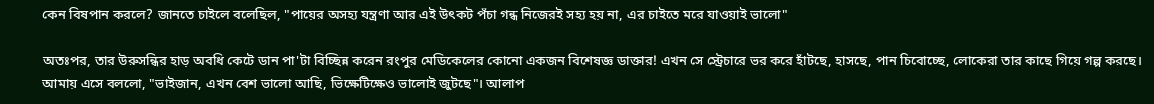কেন বিষপান করলে? জানতে চাইলে বলেছিল, "পায়ের অসহ্য যন্ত্রণা আর এই উৎকট পঁচা গন্ধ নিজেরই সহ্য হয় না, এর চাইতে মরে যাওয়াই ভালো"

অতঃপর, তার উরুসন্ধির হাড় অবধি কেটে ডান পা'টা বিচ্ছিন্ন করেন রংপুর মেডিকেলের কোনো একজন বিশেষজ্ঞ ডাক্তার! এখন সে স্ট্রেচারে ভর করে হাঁটছে, হাসছে, পান চিবোচ্ছে, লোকেরা তার কাছে গিয়ে গল্প করছে। আমায় এসে বললো, "ভাইজান, এখন বেশ ভালো আছি, ভিক্ষেটিক্ষেও ভালোই জুটছে"। আলাপ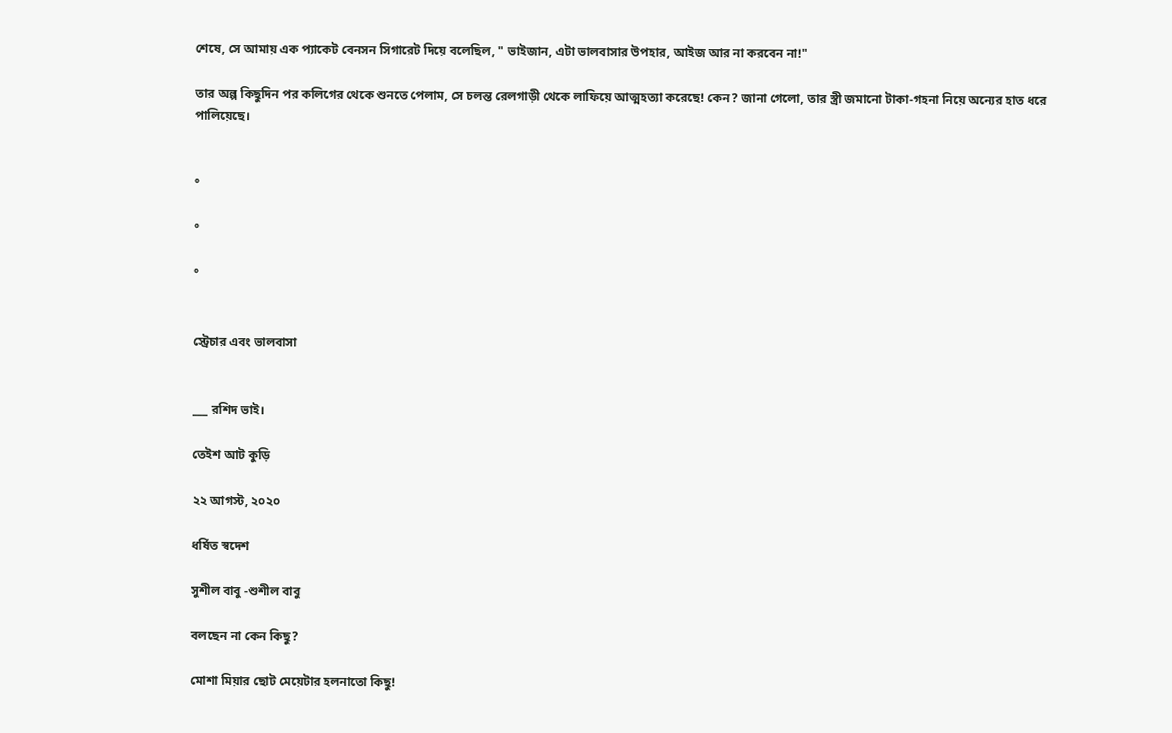শেষে, সে আমায় এক প্যাকেট বেনসন সিগারেট দিয়ে বলেছিল, " ভাইজান, এটা ভালবাসার উপহার, আইজ আর না করবেন না!"

তার অল্প কিছুদিন পর কলিগের থেকে শুনতে পেলাম, সে চলন্ত রেলগাড়ী থেকে লাফিয়ে আত্মহত্যা করেছে! কেন? জানা গেলো, তার স্ত্রী জমানো টাকা-গহনা নিয়ে অন্যের হাত ধরে পালিয়েছে।


°

°

°


স্ট্রেচার এবং ভালবাসা


___ রশিদ ভাই।

তেইশ আট কুড়ি

২২ আগস্ট, ২০২০

ধর্ষিত স্বদেশ

সুশীল বাবু -শুশীল বাবু

বলছেন না কেন কিছু?

মোশা মিয়ার ছোট মেয়েটার হলনাতো কিছু!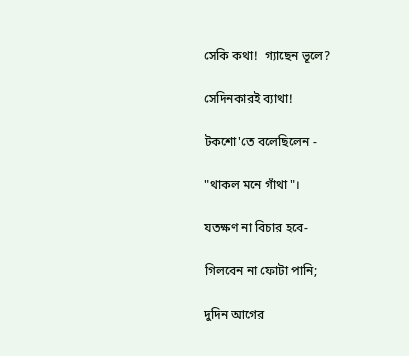সেকি কথা!  গ্যাছেন ভূলে?

সেদিনকারই ব্যাথা!

টকশো'তে বলেছিলেন -

"থাকল মনে গাঁথা"।

যতক্ষণ না বিচার হবে-

গিলবেন না ফোটা পানি;

দুদিন আগের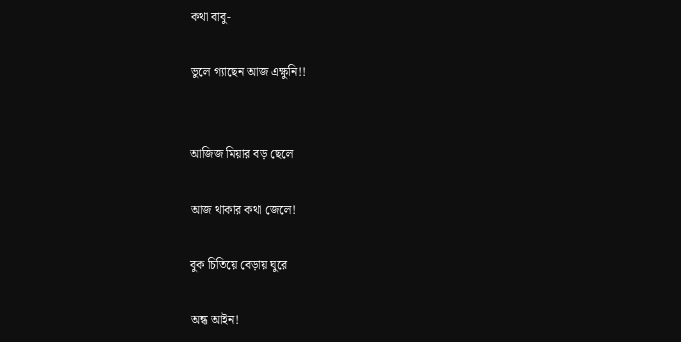কথা বাবু-

ভুলে গ্যাছেন আজ এক্ষুনি!!


আজিজ মিয়ার বড় ছেলে

আজ থাকার কথা জেলে!

বুক চিতিয়ে বেড়ায় ঘুরে

অন্ধ আইন!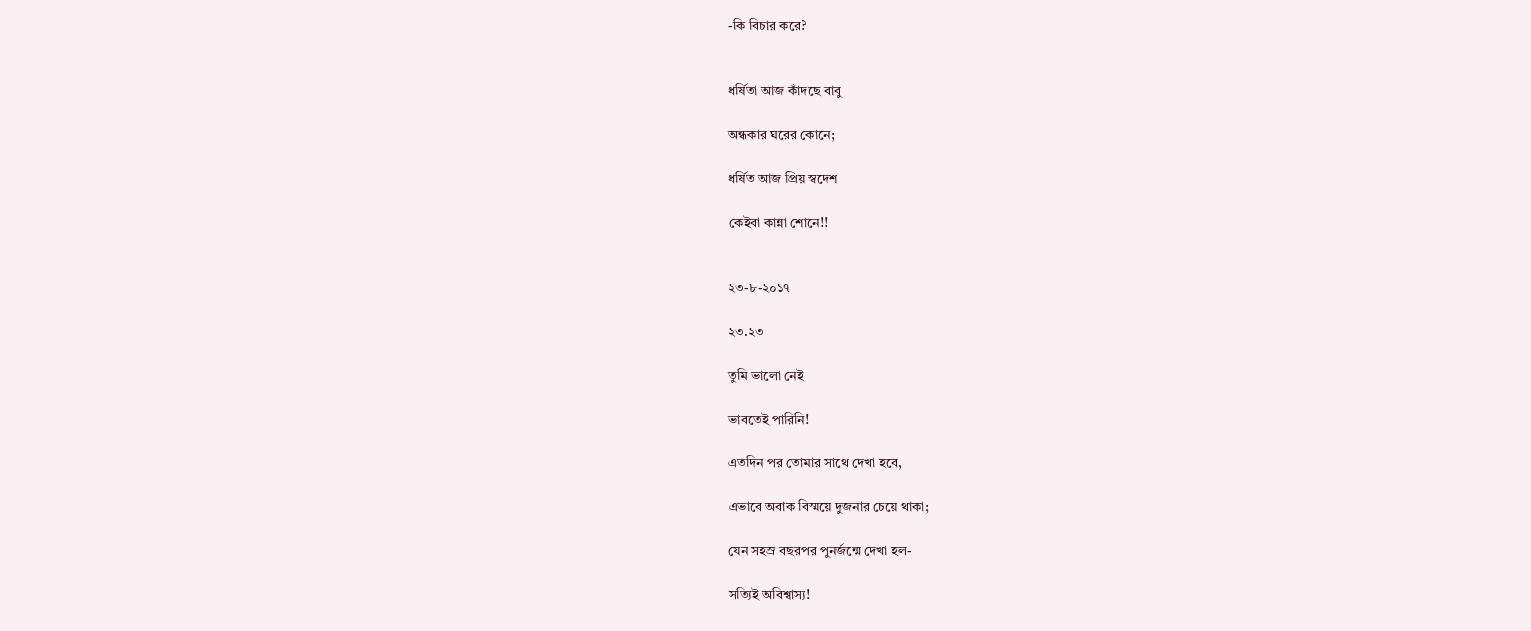-কি বিচার করে?


ধর্ষিতা আজ কাঁদছে বাবু

অন্ধকার ঘরের কোনে;

ধর্ষিত আজ প্রিয় স্বদেশ

কেইবা কান্না শোনে!!


২৩-৮-২০১৭

২৩.২৩

তুমি ভালো নেই

ভাবতেই পারিনি!

এতদিন পর তোমার সাথে দেখা হবে,

এভাবে অবাক বিস্ময়ে দুজনার চেয়ে থাকা;

যেন সহস্র বছরপর পুনর্জন্মে দেখা হল-

সত্যিই অবিশ্বাস্য!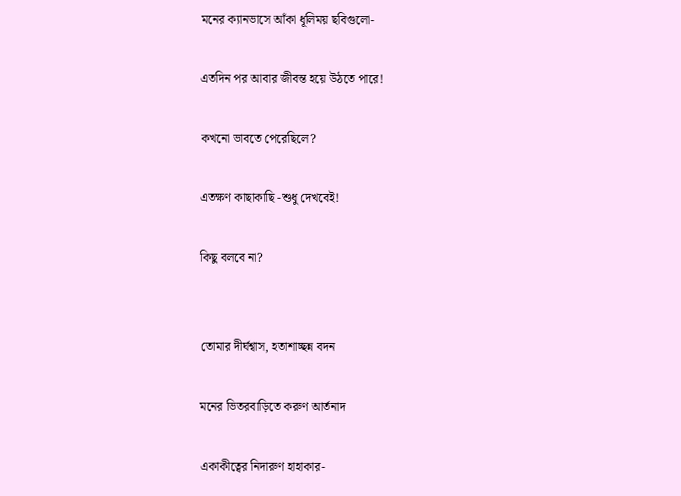মনের ক্যানভাসে আঁকা ধূলিময় ছবিগুলো-

এতদিন পর আবার জীবন্ত হয়ে উঠতে পারে!

কখনো ভাবতে পেরেছিলে?

এতক্ষণ কাছাকাছি -শুধু দেখবেই!

কিছু বলবে না?


তোমার দীর্ঘশ্বাস, হতাশাচ্ছন্ন বদন

মনের ভিতরবাড়িতে করুণ আর্তনাদ

একাকীত্বের নিদারুণ হাহাকার-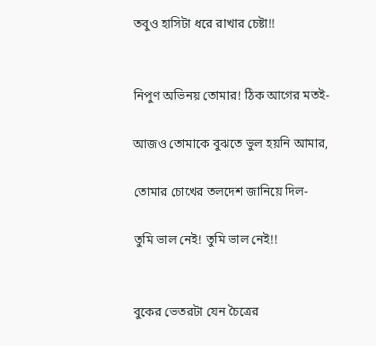তবুও হাসিটা ধরে রাখার চেষ্টা!!


নিপুণ অভিনয় তোমার! ঠিক আগের মতই-

আজও তোমাকে বুঝতে ভুল হয়নি আমার,

তোমার চোখের তলদেশ জানিয়ে দিল-

তুমি ভাল নেই! তুমি ভাল নেই!!


বুকের ভেতরটা যেন চৈত্রের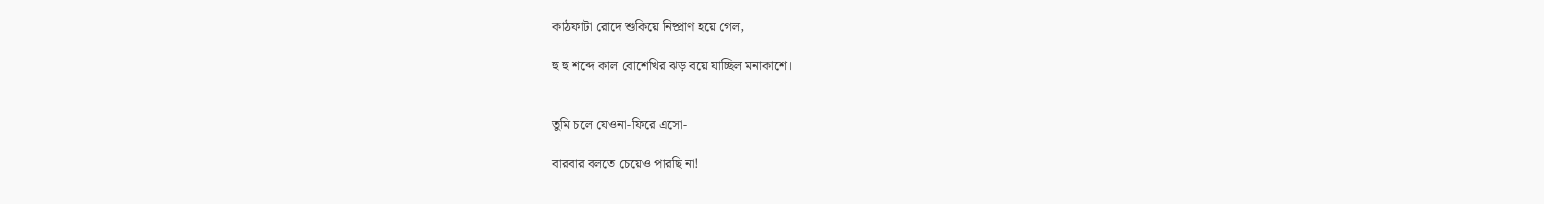কাঠফাটা রোদে শুকিয়ে নিষ্প্রাণ হয়ে গেল,

হু হু শব্দে কাল বোশেখির ঝড় বয়ে যাচ্ছিল মনাকাশে।


তুমি চলে যেওনা-ফিরে এসো-

বারবার বলতে চেয়েও পারছি না!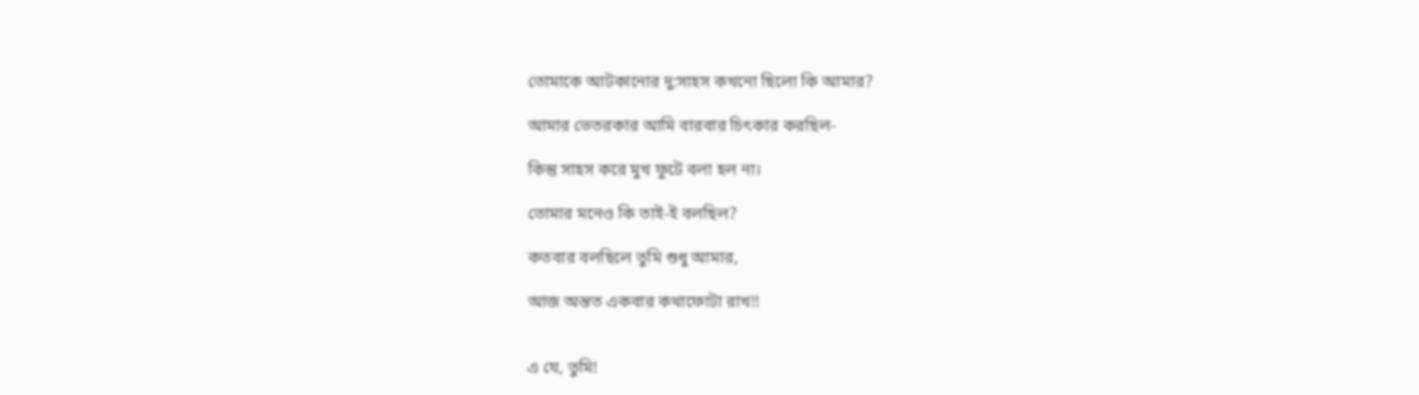তোমাকে আটকানোর দু:সাহস কখনো ছিলো কি আমার?

আমার ভেতরকার আমি বারবার চিৎকার করছিল-

কিন্তু সাহস করে মুখ ফুটে বলা হল না।

তোমার মনেও কি তাই-ই বলছিল?

কতবার বলছিলে তুমি শুধু আমার,

আজ অন্তত একবার কথাফোটা রাখ!!


এ যে, তুমি!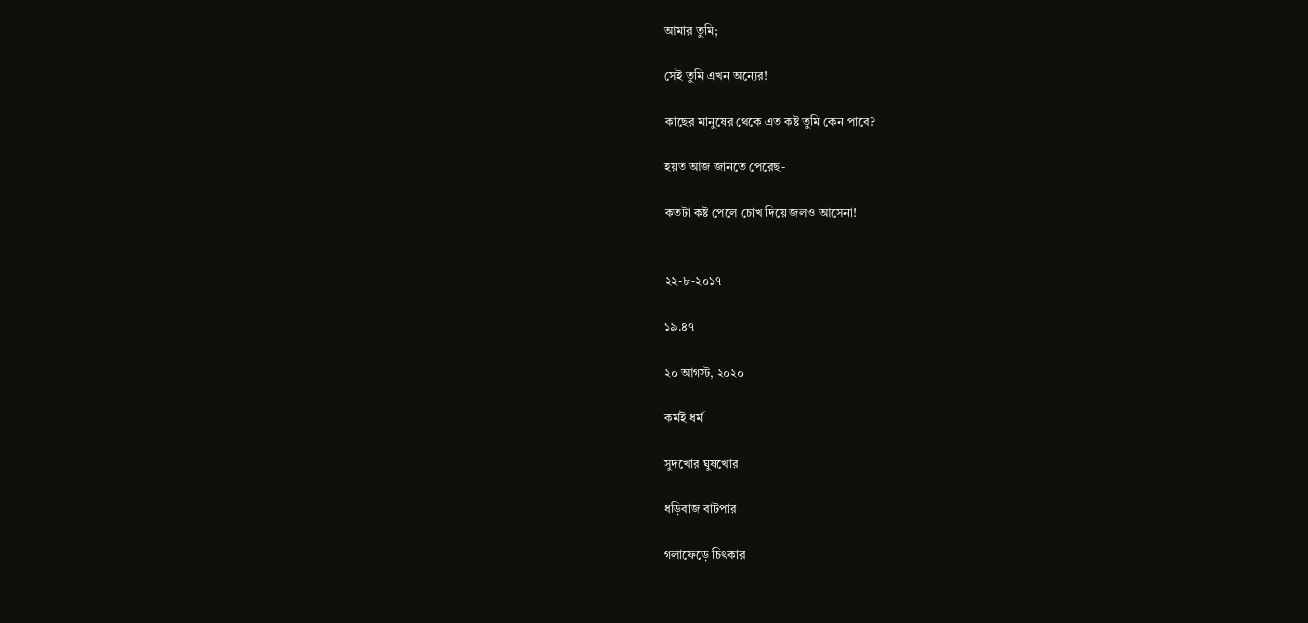আমার তুমি;

সেই তুমি এখন অন্যের!

কাছের মানুষের থেকে এত কষ্ট তুমি কেন পাবে?

হয়ত আজ জানতে পেরেছ-

কতটা কষ্ট পেলে চোখ দিয়ে জলও আসেনা!


২২-৮-২০১৭

১৯.৪৭

২০ আগস্ট, ২০২০

কর্মই ধর্ম

সুদখোর ঘুষখোর

ধড়িবাজ বাটপার

গলাফেড়ে চিৎকার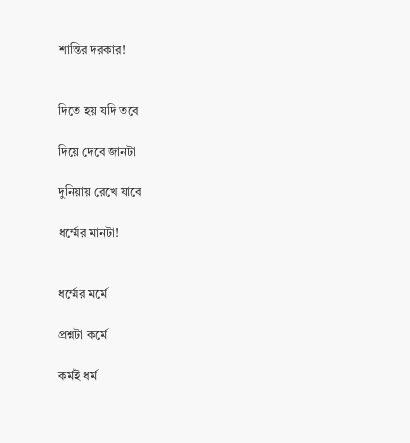শান্তির দরকার!


দিতে হয় যদি তবে

দিয়ে দেবে জানটা

দুনিয়ায় রেখে যাবে

ধর্ম্মের মানটা!


ধর্ম্মের মর্মে

প্রশ্নটা কর্মে

কর্মই ধর্ম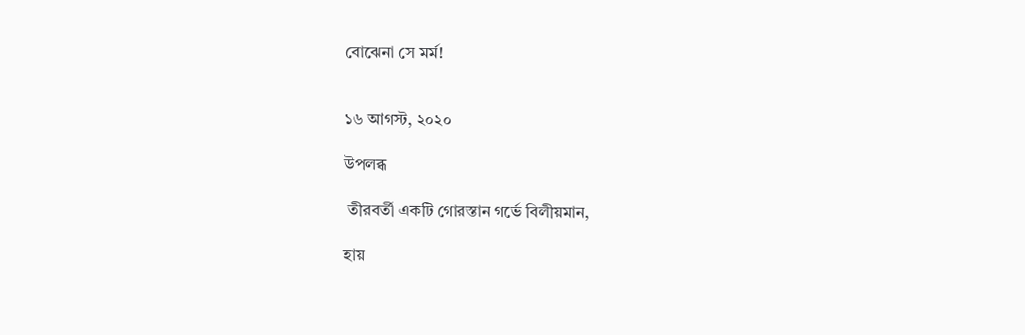বোঝেনা সে মর্ম!


১৬ আগস্ট, ২০২০

উপলব্ধ

 তীরবর্তী একটি গোরস্তান গর্ভে বিলীয়মান,

হায়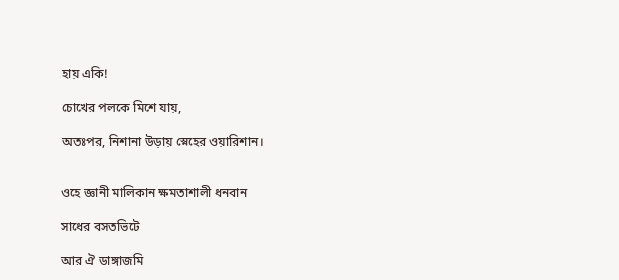হায় একি!

চোখের পলকে মিশে যায়,

অতঃপর, নিশানা উড়ায় স্নেহের ওয়ারিশান।


ওহে জ্ঞানী মালিকান ক্ষমতাশালী ধনবান

সাধের বসতভিটে

আর ঐ ডাঙ্গাজমি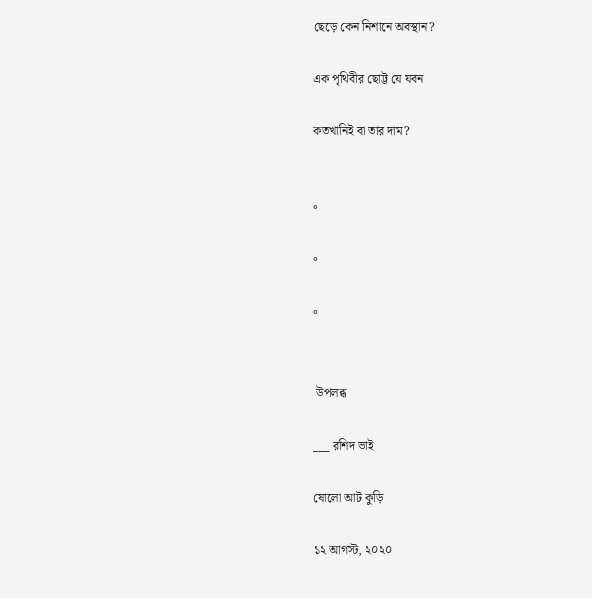ছেড়ে কেন নিশানে অবস্থান?

এক পৃথিবীর ছোট্ট যে যবন

কতখানিই বা তার দাম?


°

°

°


 উপলব্ধ

___ রশিদ ভাই

ষোলো আট কুড়ি

১২ আগস্ট, ২০২০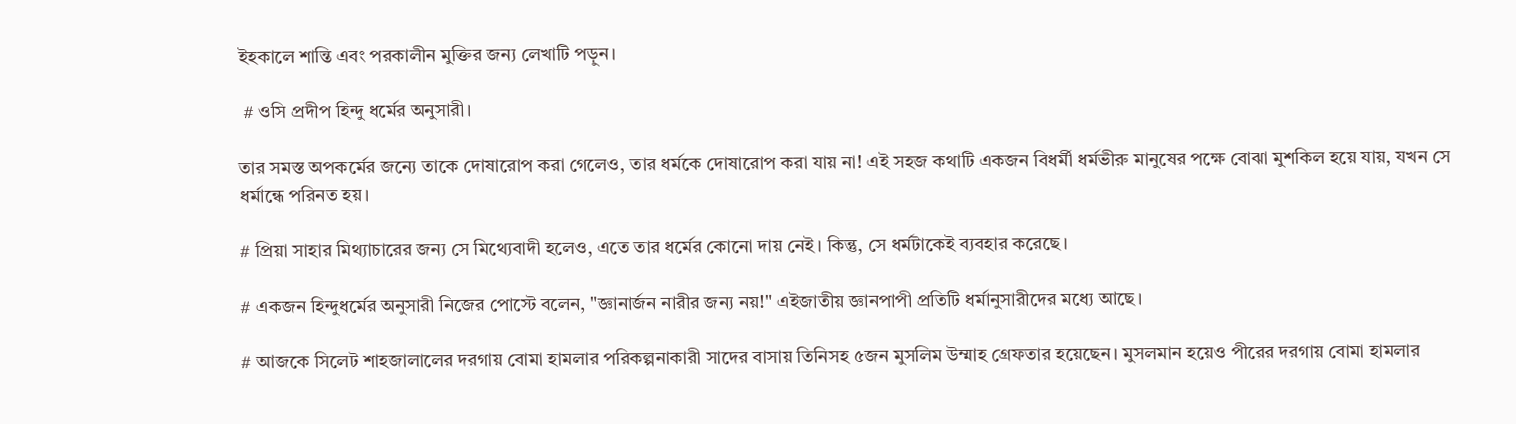ইহকালে শান্তি এবং পরকালীন মুক্তির জন্য লেখাটি পড়ুন।

 # ওসি প্রদীপ হিন্দু ধর্মের অনুসারী।

তার সমস্ত অপকর্মের জন্যে তাকে দোষারোপ করা গেলেও, তার ধর্মকে দোষারোপ করা যায় না! এই সহজ কথাটি একজন বিধর্মী ধর্মভীরু মানুষের পক্ষে বোঝা মুশকিল হয়ে যায়, যখন সে ধর্মান্ধে পরিনত হয়।

# প্রিয়া সাহার মিথ্যাচারের জন্য সে মিথ্যেবাদী হলেও, এতে তার ধর্মের কোনো দায় নেই। কিন্তু, সে ধর্মটাকেই ব্যবহার করেছে।

# একজন হিন্দুধর্মের অনুসারী নিজের পোস্টে বলেন, "জ্ঞানার্জন নারীর জন্য নয়!" এইজাতীয় জ্ঞানপাপী প্রতিটি ধর্মানুসারীদের মধ্যে আছে।

# আজকে সিলেট শাহজালালের দরগায় বোমা হামলার পরিকল্পনাকারী সাদের বাসায় তিনিসহ ৫জন মুসলিম উম্মাহ গ্রেফতার হয়েছেন। মুসলমান হয়েও পীরের দরগায় বোমা হামলার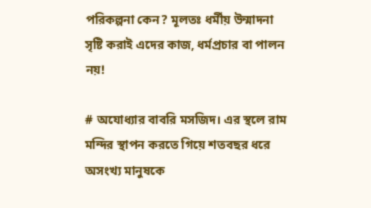পরিকল্পনা কেন? মূলতঃ ধর্মীয় উন্মাদনা সৃষ্টি করাই এদের কাজ, ধর্মপ্রচার বা পালন নয়!

# অযোধ্যার বাবরি মসজিদ। এর স্থলে রাম মন্দির স্থাপন করতে গিয়ে শতবছর ধরে অসংখ্য মানুষকে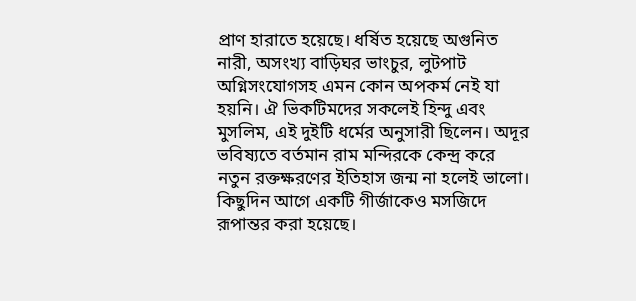প্রাণ হারাতে হয়েছে। ধর্ষিত হয়েছে অগুনিত নারী, অসংখ্য বাড়িঘর ভাংচুর, লুটপাট অগ্নিসংযোগসহ এমন কোন অপকর্ম নেই যা হয়নি। ঐ ভিকটিমদের সকলেই হিন্দু এবং মুসলিম, এই দুইটি ধর্মের অনুসারী ছিলেন। অদূর ভবিষ্যতে বর্তমান রাম মন্দিরকে কেন্দ্র করে নতুন রক্তক্ষরণের ইতিহাস জন্ম না হলেই ভালো। কিছুদিন আগে একটি গীর্জাকেও মসজিদে রূপান্তর করা হয়েছে।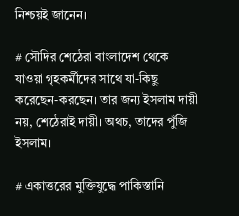নিশ্চয়ই জানেন।

# সৌদির শেঠেরা বাংলাদেশ থেকে যাওয়া গৃহকর্মীদের সাথে যা-কিছু করেছেন-করছেন। তার জন্য ইসলাম দায়ী নয়, শেঠেরাই দায়ী। অথচ, তাদের পুঁজি ইসলাম।

# একাত্তরের মুক্তিযুদ্ধে পাকিস্তানি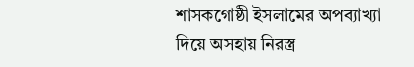শাসকগোষ্ঠী ইসলামের অপব্যাখ্যা দিয়ে অসহায় নিরস্ত্র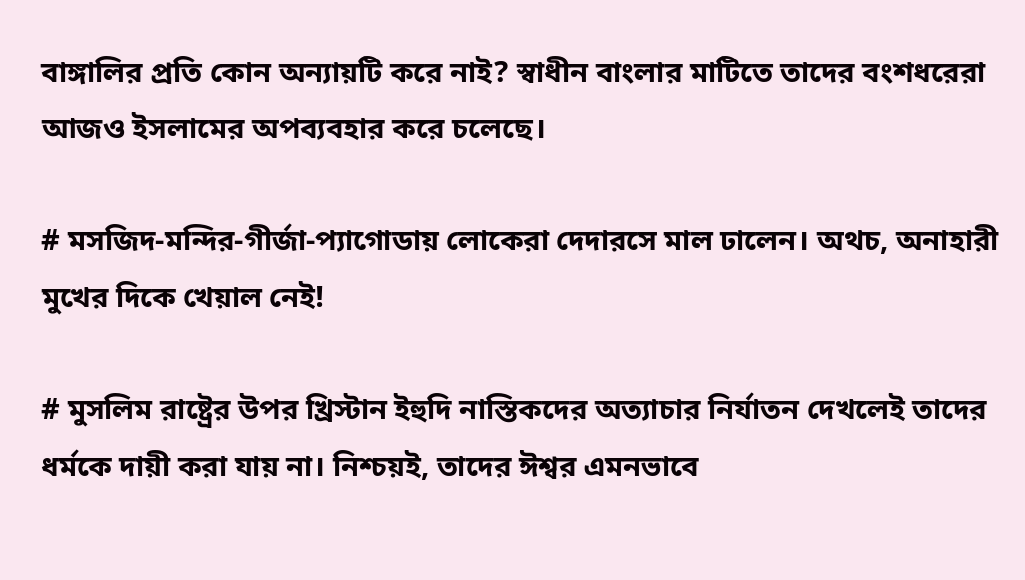বাঙ্গালির প্রতি কোন অন্যায়টি করে নাই? স্বাধীন বাংলার মাটিতে তাদের বংশধরেরা আজও ইসলামের অপব্যবহার করে চলেছে।

# মসজিদ-মন্দির-গীর্জা-প্যাগোডায় লোকেরা দেদারসে মাল ঢালেন। অথচ, অনাহারী মুখের দিকে খেয়াল নেই!

# মুসলিম রাষ্ট্রের উপর খ্রিস্টান ইহুদি নাস্তিকদের অত্যাচার নির্যাতন দেখলেই তাদের ধর্মকে দায়ী করা যায় না। নিশ্চয়ই, তাদের ঈশ্বর এমনভাবে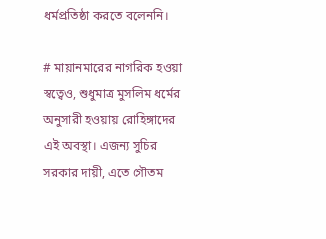ধর্মপ্রতিষ্ঠা করতে বলেননি।

# মায়ানমারের নাগরিক হওয়া স্বত্বেও, শুধুমাত্র মুসলিম ধর্মের অনুসারী হওয়ায় রোহিঙ্গাদের এই অবস্থা। এজন্য সুচির সরকার দায়ী, এতে গৌতম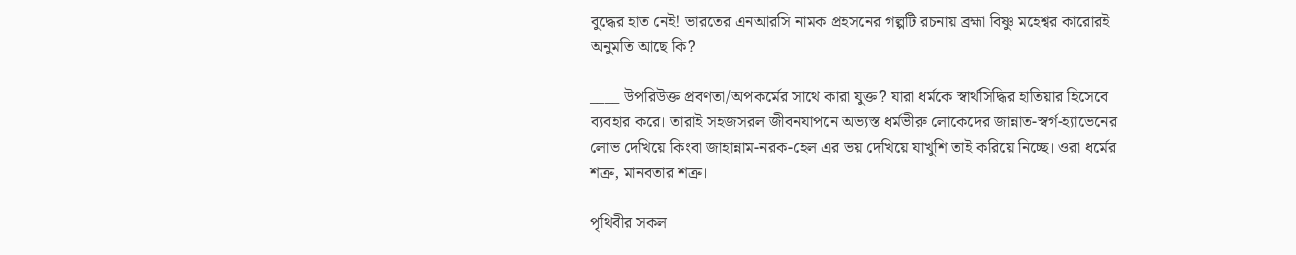বুদ্ধের হাত নেই! ভারতের এনআরসি নামক প্রহসনের গল্পটি রচনায় ব্রহ্মা বিষ্ণু মহেশ্বর কারোরই অনুমতি আছে কি?

____ উপরিউক্ত প্রবণতা/অপকর্মের সাথে কারা যুক্ত? যারা ধর্মকে স্বার্থসিদ্ধির হাতিয়ার হিসেবে ব্যবহার করে। তারাই সহজসরল জীবনযাপনে অভ্যস্ত ধর্মভীরু লোকেদের জান্নাত-স্বর্গ-হ্যাভেনের লোভ দেখিয়ে কিংবা জাহান্নাম-নরক-হেল এর ভয় দেখিয়ে যাখুশি তাই করিয়ে নিচ্ছে। ওরা ধর্মের শত্রু, মানবতার শত্রু।

পৃথিবীর সকল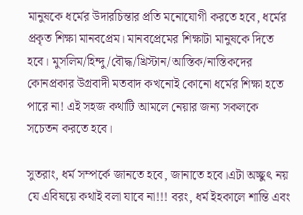মানুষকে ধর্মের উদারচিন্তার প্রতি মনোযোগী করতে হবে, ধর্মের প্রকৃত শিক্ষা মানবপ্রেম। মানবপ্রেমের শিক্ষাটা মানুষকে দিতে হবে। মুসলিম/হিন্দু/বৌদ্ধ/খ্রিস্টান/আস্তিক/নাস্তিকদের কোনপ্রকার উগ্রবাদী মতবাদ কখনোই কোনো ধর্মের শিক্ষা হতে পারে না! এই সহজ কথাটি আমলে নেয়ার জন্য সকলকে সচেতন করতে হবে।

সুতরাং, ধর্ম সম্পর্কে জানতে হবে, জানাতে হবে।এটা অচ্ছুৎ নয় যে এবিষয়ে কথাই বলা যাবে না!!! বরং, ধর্ম ইহকালে শান্তি এবং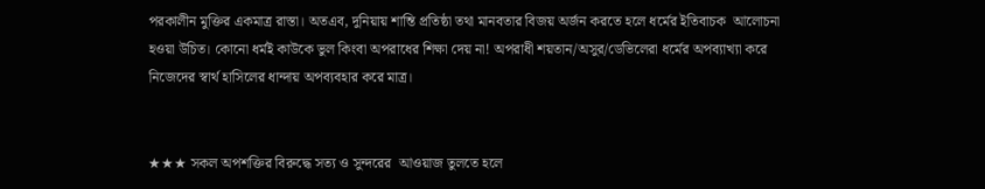পরকালীন মুক্তির একমাত্র রাস্তা। অতএব, দুনিয়ায় শান্তি প্রতিষ্ঠা তথা মানবতার বিজয় অর্জন করতে হলে ধর্মের ইতিবাচক  আলোচনা হওয়া উচিত। কোনো ধর্মই কাউকে ভুল কিংবা অপরাধের শিক্ষা দেয় না! অপরাধী শয়তান/অসুর/ডেভিলেরা ধর্মের অপব্যাখ্যা করে নিজেদের স্বার্থ হাসিলের ধান্দায় অপব্যবহার করে মাত্র।


★★★ সকল অপশক্তির বিরুদ্ধে সত্য ও সুন্দরের  আওয়াজ তুলতে হলে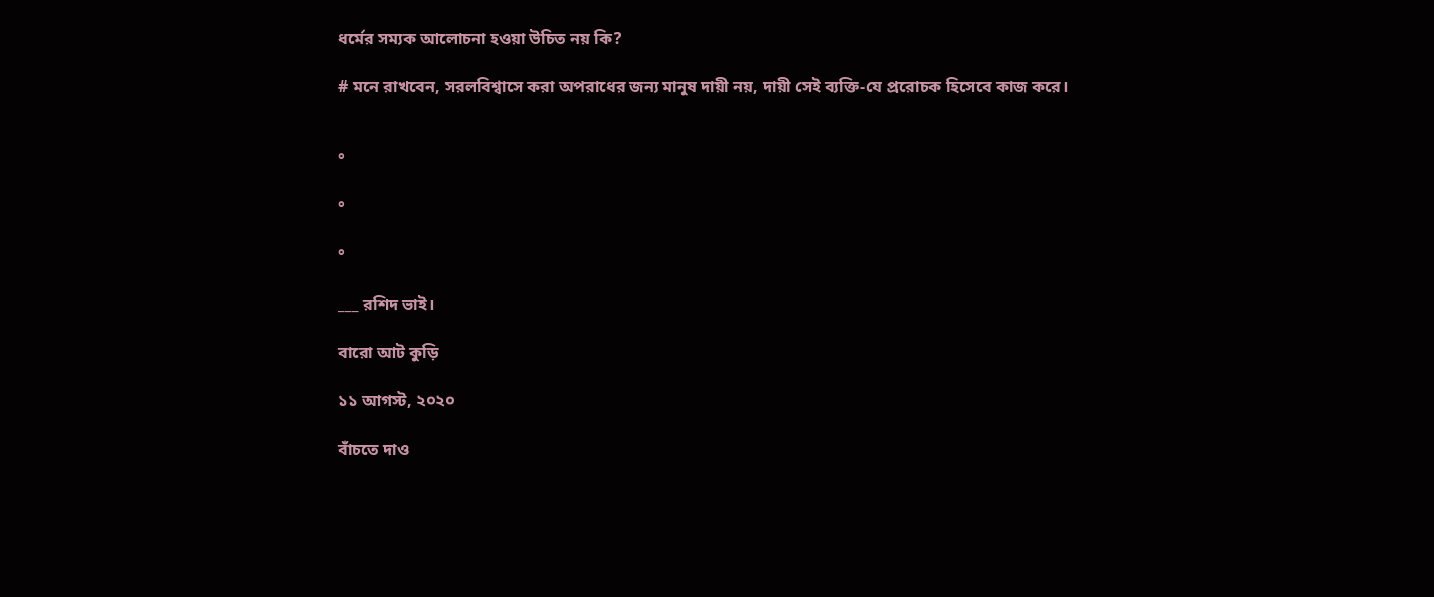ধর্মের সম্যক আলোচনা হওয়া উচিত নয় কি?

# মনে রাখবেন, সরলবিশ্বাসে করা অপরাধের জন্য মানুষ দায়ী নয়, দায়ী সেই ব্যক্তি-যে প্ররোচক হিসেবে কাজ করে।


°

°

°

___ রশিদ ভাই।

বারো আট কুড়ি

১১ আগস্ট, ২০২০

বাঁচতে দাও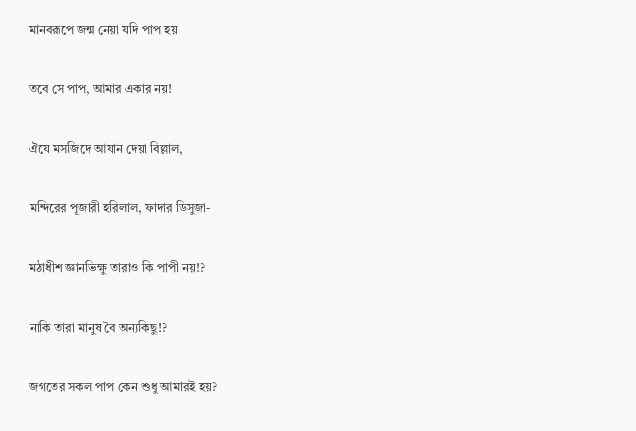মানবরূপে জন্ম নেয়া যদি পাপ হয়

তবে সে পাপ, আমার একার নয়!

ঐযে মসজিদে আযান দেয়া বিল্লাল,

মন্দিরের পূজারী হরিলাল, ফাদার ডিসুজা-

মঠাধীশ জ্ঞানভিক্ষু তারাও কি পাপী নয়!?

নাকি তারা মানুষ বৈ অন্যকিছু!?

জগতের সকল পাপ কেন শুধু আমারই হয়?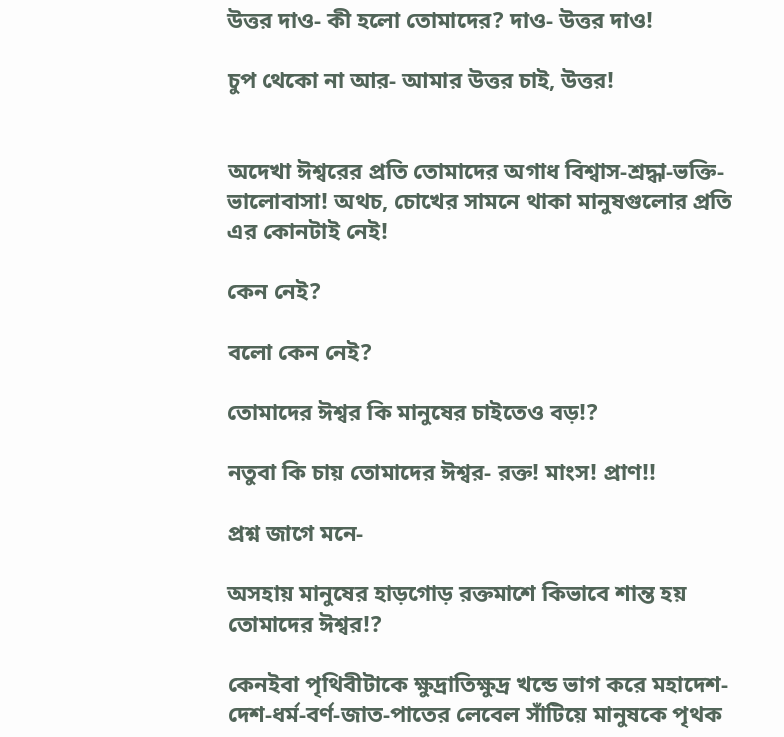উত্তর দাও- কী হলো তোমাদের? দাও- উত্তর দাও!

চুপ থেকো না আর- আমার উত্তর চাই, উত্তর!


অদেখা ঈশ্বরের প্রতি তোমাদের অগাধ বিশ্বাস-শ্রদ্ধা-ভক্তি-ভালোবাসা! অথচ, চোখের সামনে থাকা মানুষগুলোর প্রতি এর কোনটাই নেই!

কেন নেই?

বলো কেন নেই?

তোমাদের ঈশ্বর কি মানুষের চাইতেও বড়!?

নতুবা কি চায় তোমাদের ঈশ্বর- রক্ত! মাংস! প্রাণ!!

প্রশ্ন জাগে মনে-

অসহায় মানুষের হাড়গোড় রক্তমাশে কিভাবে শান্ত হয় তোমাদের ঈশ্বর!?

কেনইবা পৃথিবীটাকে ক্ষুদ্রাতিক্ষুদ্র খন্ডে ভাগ করে মহাদেশ-দেশ-ধর্ম-বর্ণ-জাত-পাতের লেবেল সাঁটিয়ে মানুষকে পৃথক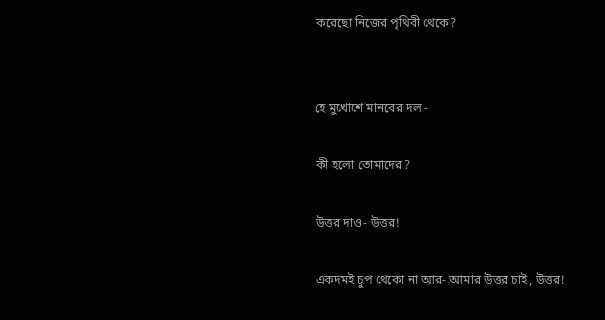করেছো নিজের পৃথিবী থেকে?


হে মুখোশে মানবের দল -

কী হলো তোমাদের?

উত্তর দাও- উত্তর!

একদমই চুপ থেকো না আর- আমার উত্তর চাই, উত্তর!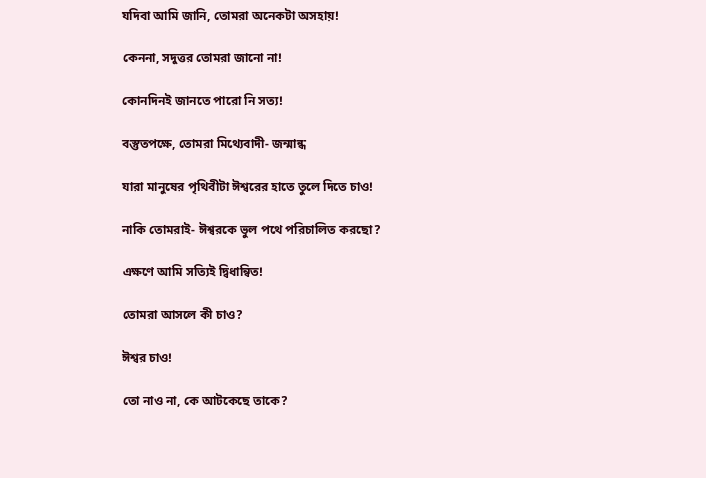যদিবা আমি জানি, তোমরা অনেকটা অসহায়!

কেননা, সদুত্তর তোমরা জানো না!

কোনদিনই জানতে পারো নি সত্য!

বস্তুতপক্ষে, তোমরা মিথ্যেবাদী- জন্মান্ধ

যারা মানুষের পৃথিবীটা ঈশ্বরের হাতে তুলে দিতে চাও!

নাকি তোমরাই- ঈশ্বরকে ভুল পথে পরিচালিত করছো?

এক্ষণে আমি সত্যিই দ্বিধান্বিত!

তোমরা আসলে কী চাও?

ঈশ্বর চাও!

তো নাও না, কে আটকেছে তাকে?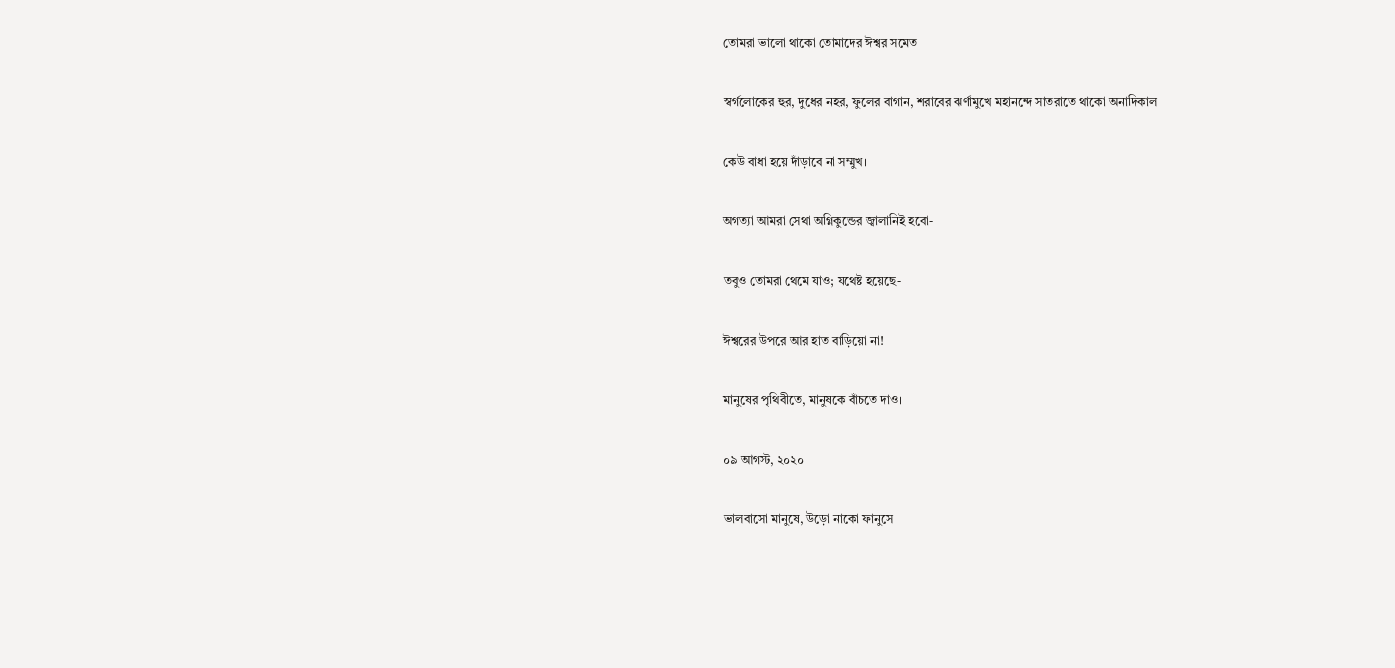তোমরা ভালো থাকো তোমাদের ঈশ্বর সমেত

স্বর্গলোকের হুর, দুধের নহর, ফুলের বাগান, শরাবের ঝর্ণামুখে মহানন্দে সাতরাতে থাকো অনাদিকাল

কেউ বাধা হয়ে দাঁড়াবে না সম্মুখ।

অগত্যা আমরা সেথা অগ্নিকুন্ডের জ্বালানিই হবো-

তবুও তোমরা থেমে যাও; যথেষ্ট হয়েছে-

ঈশ্বরের উপরে আর হাত বাড়িয়ো না!

মানুষের পৃথিবীতে, মানুষকে বাঁচতে দাও।

০৯ আগস্ট, ২০২০

ভালবাসো মানুষে, উড়ো নাকো ফানুসে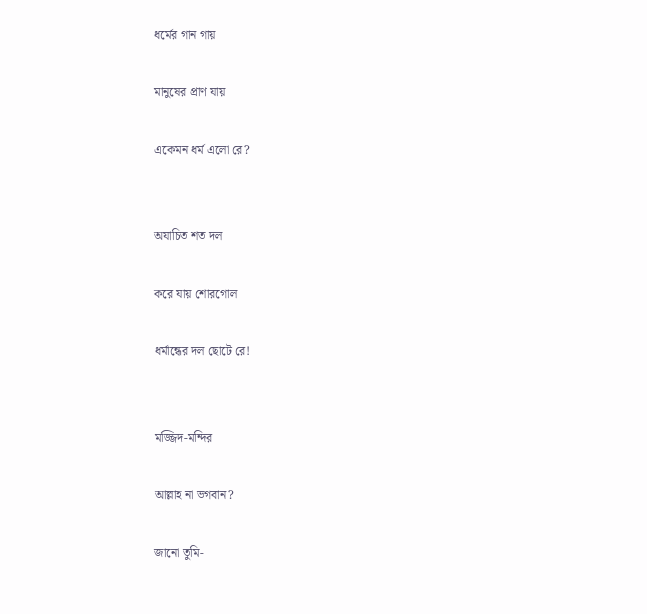ধর্মের গান গায়

মানুষের প্রাণ যায়

একেমন ধর্ম এলো রে?


অযাচিত শত দল

করে যায় শোরগোল

ধর্মান্ধের দল ছোটে রে!


মজ্জিদ-মন্দির

আল্লাহ না ভগবান?

জানো তুমি-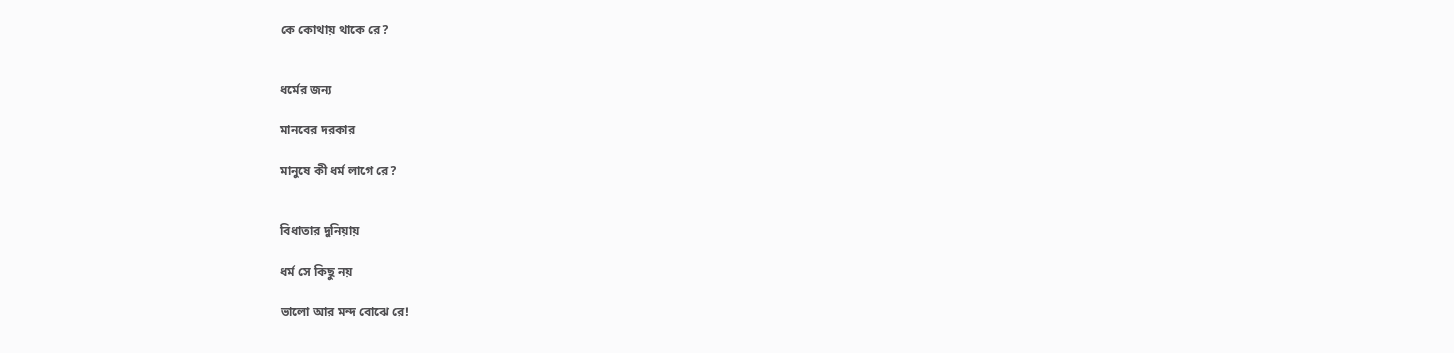কে কোথায় থাকে রে?


ধর্মের জন্য

মানবের দরকার

মানুষে কী ধর্ম লাগে রে?


বিধাতার দুনিয়ায়

ধর্ম সে কিছু নয়

ভালো আর মন্দ বোঝে রে!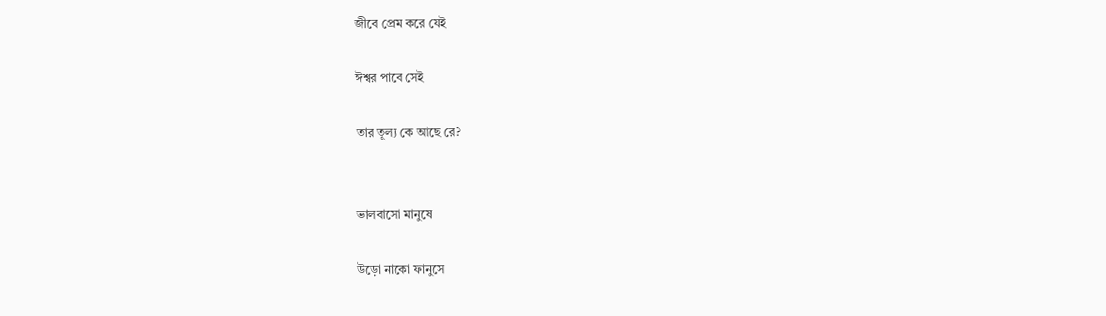জীবে প্রেম করে যেই

ঈশ্বর পাবে সেই

তার তূল্য কে আছে রে?


ভালবাসো মানুষে

উড়ো নাকো ফানুসে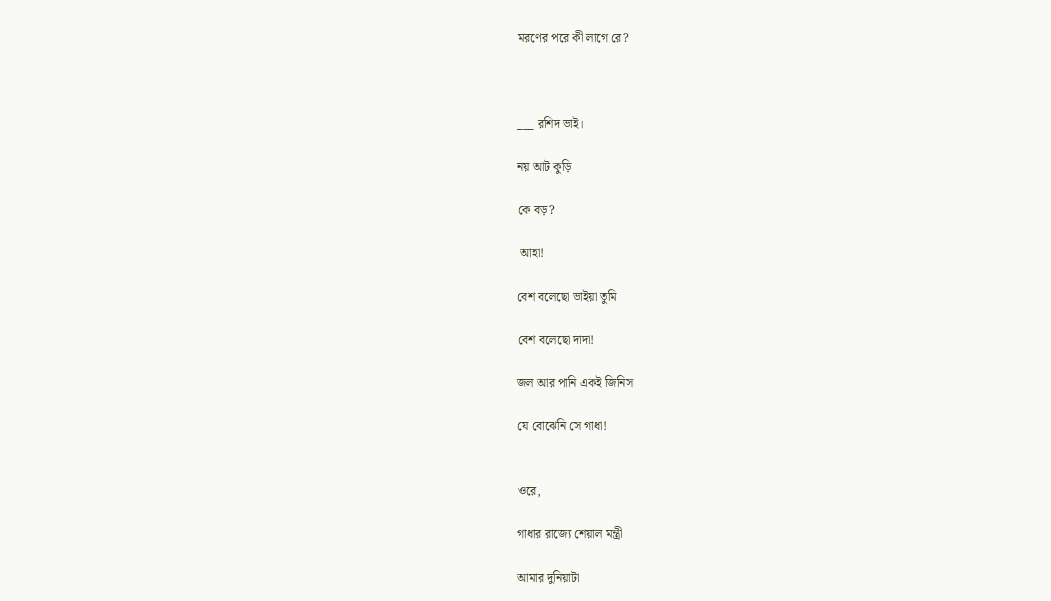মরণের পরে কী লাগে রে?



___ রশিদ ভাই।

নয় আট কুড়ি

কে বড়?

 আহা!

বেশ বলেছো ভাইয়া তুমি

বেশ বলেছো দাদা!

জল আর পানি একই জিনিস

যে বোঝেনি সে গাধা!


ওরে,

গাধার রাজ্যে শেয়াল মন্ত্রী

আমার দুনিয়াটা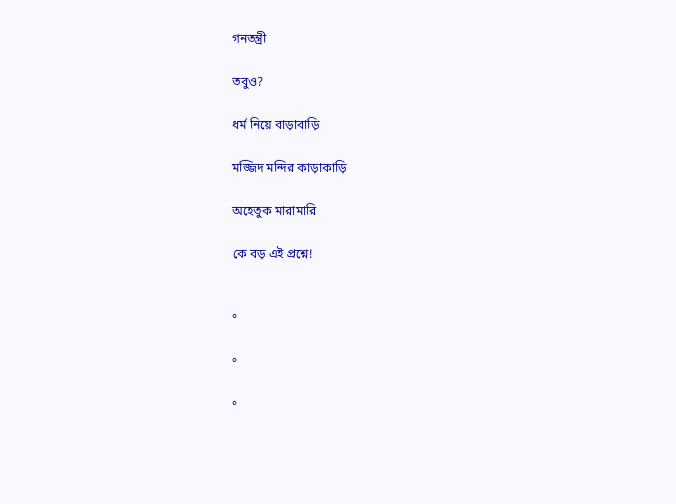গনতন্ত্রী

তবুও?

ধর্ম নিয়ে বাড়াবাড়ি

মজ্জিদ মন্দির কাড়াকাড়ি

অহেতুক মারামারি

কে বড় এই প্রশ্নে!


°

°

°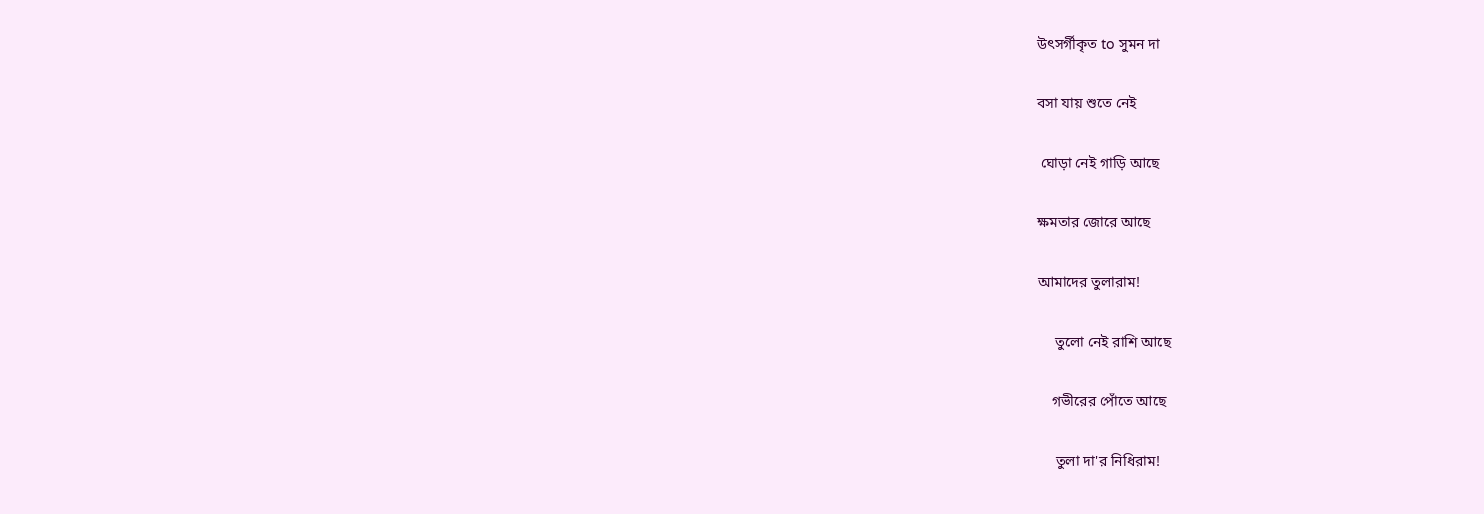উৎসর্গীকৃত to সুমন দা

বসা যায় শুতে নেই

 ঘোড়া নেই গাড়ি আছে

ক্ষমতার জোরে আছে

আমাদের তুলারাম!

     তুলো নেই রাশি আছে

    গভীরের পোঁতে আছে

     তুলা দা'র নিধিরাম!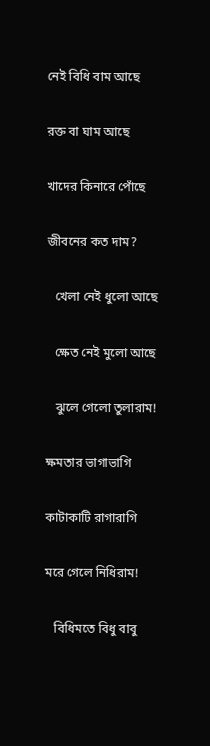নেই বিধি বাম আছে

রক্ত বা ঘাম আছে

খাদের কিনারে পোঁছে

জীবনের কত দাম?

   খেলা নেই ধুলো আছে

   ক্ষেত নেই মুলো আছে

   ঝুলে গেলো তুলারাম!

ক্ষমতার ভাগাভাগি

কাটাকাটি রাগারাগি

মরে গেলে নিধিরাম!

   বিধিমতে বিধু বাবু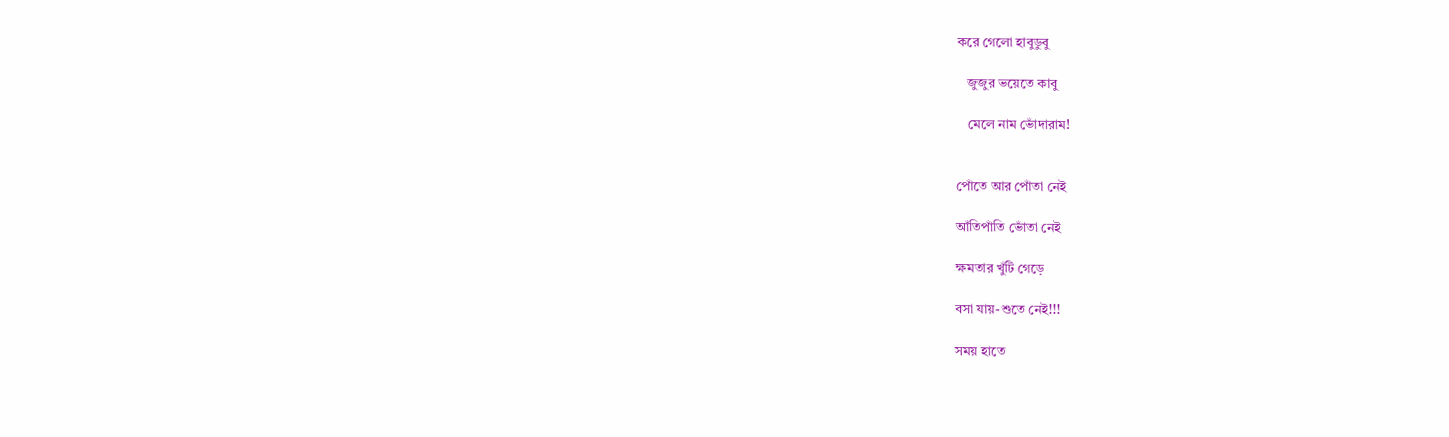করে গেলো হাবুডুবু

   জুজুর ভয়েতে কাবু

   মেলে নাম ভোঁদারাম!


পোঁতে আর পোঁতা নেই

আঁতিপাঁতি ভোঁতা নেই

ক্ষমতার খুঁটি গেড়ে

বসা যায়-শুতে নেই!!!

সময় হাতে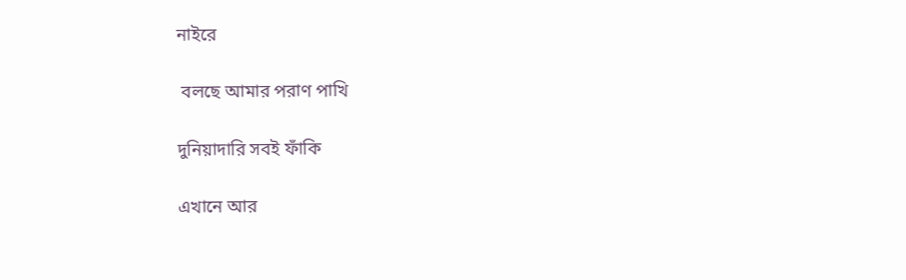নাইরে

 বলছে আমার পরাণ পাখি

দুনিয়াদারি সবই ফাঁকি

এখানে আর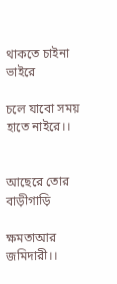থাকতে চাইনা ভাইরে

চলে যাবো সময় হাতে নাইরে।।


আছেরে তোর বাড়ীগাড়ি

ক্ষমতাআর জমিদারী।।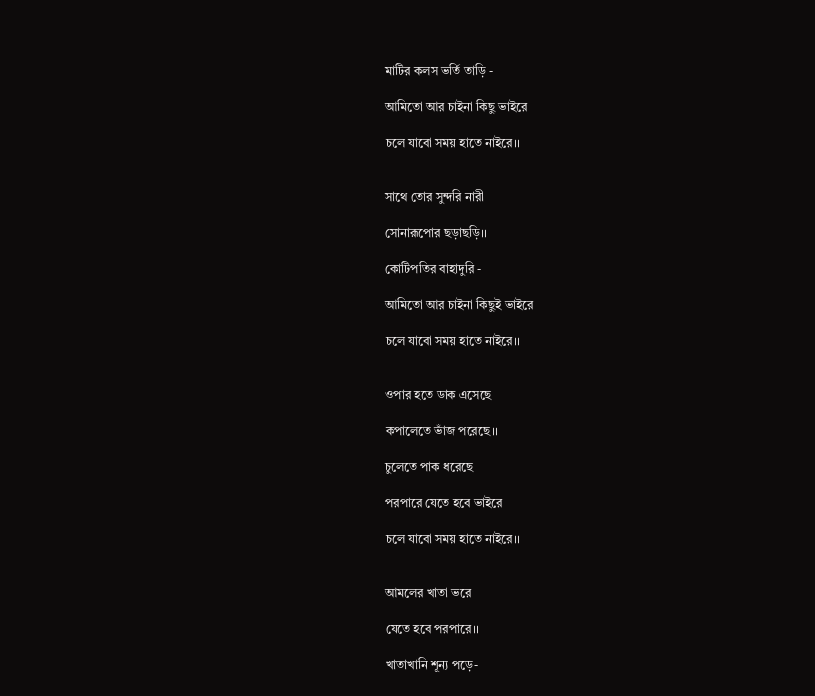মাটির কলস ভর্তি তাড়ি -

আমিতো আর চাইনা কিছু ভাইরে

চলে যাবো সময় হাতে নাইরে।।


সাথে তোর সুন্দরি নারী

সোনারূপোর ছড়াছড়ি।।

কোটিপতির বাহাদুরি -

আমিতো আর চাইনা কিছুই ভাইরে

চলে যাবো সময় হাতে নাইরে।।


ওপার হতে ডাক এসেছে

কপালেতে ভাঁজ পরেছে।।

চুলেতে পাক ধরেছে

পরপারে যেতে হবে ভাইরে

চলে যাবো সময় হাতে নাইরে।।


আমলের খাতা ভরে

যেতে হবে পরপারে।।

খাতাখানি শূন্য পড়ে-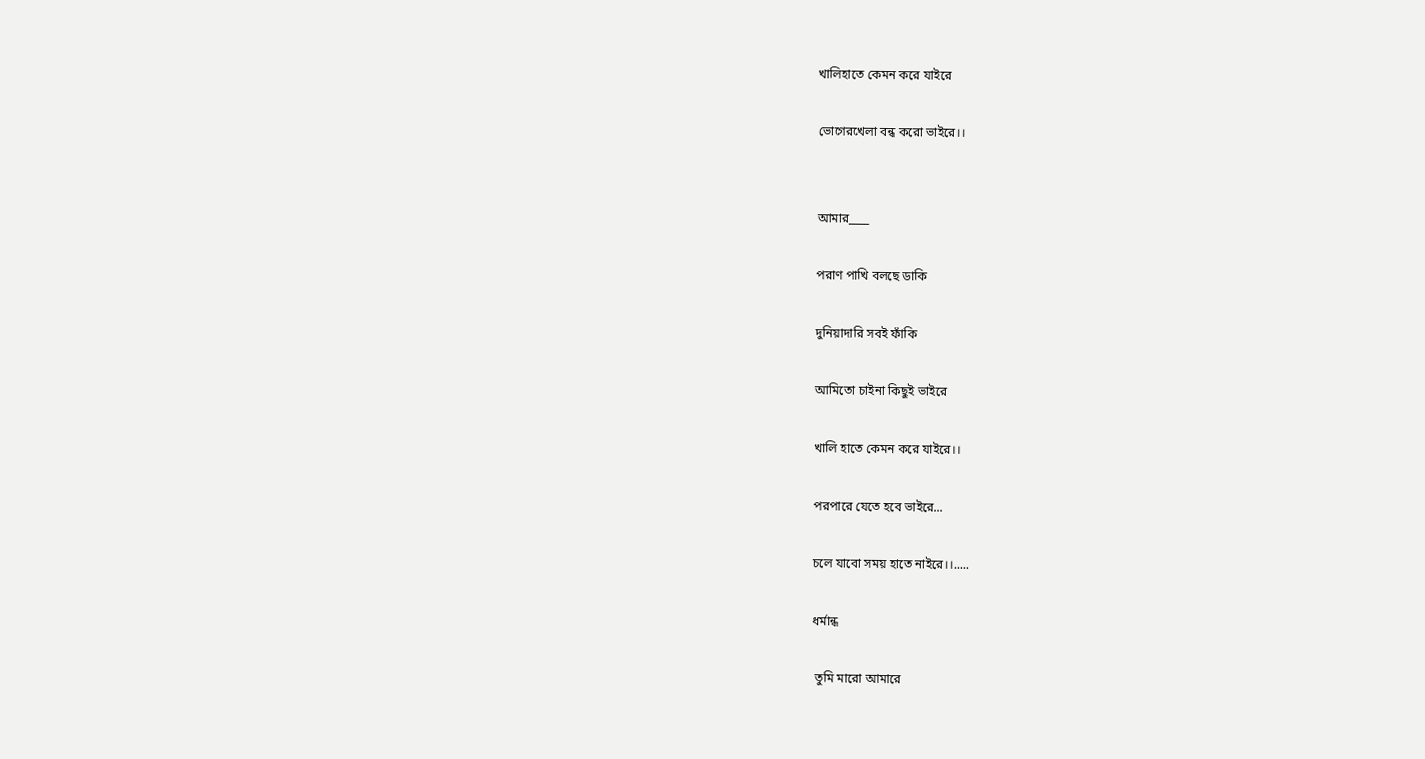খালিহাতে কেমন করে যাইরে

ভোগেরখেলা বন্ধ করো ভাইরে।।


আমার____

পরাণ পাখি বলছে ডাকি

দুনিয়াদারি সবই ফাঁকি

আমিতো চাইনা কিছুই ভাইরে

খালি হাতে কেমন করে যাইরে।।

পরপারে যেতে হবে ভাইরে...

চলে যাবো সময় হাতে নাইরে।।.....

ধর্মান্ধ

 তুমি মারো আমারে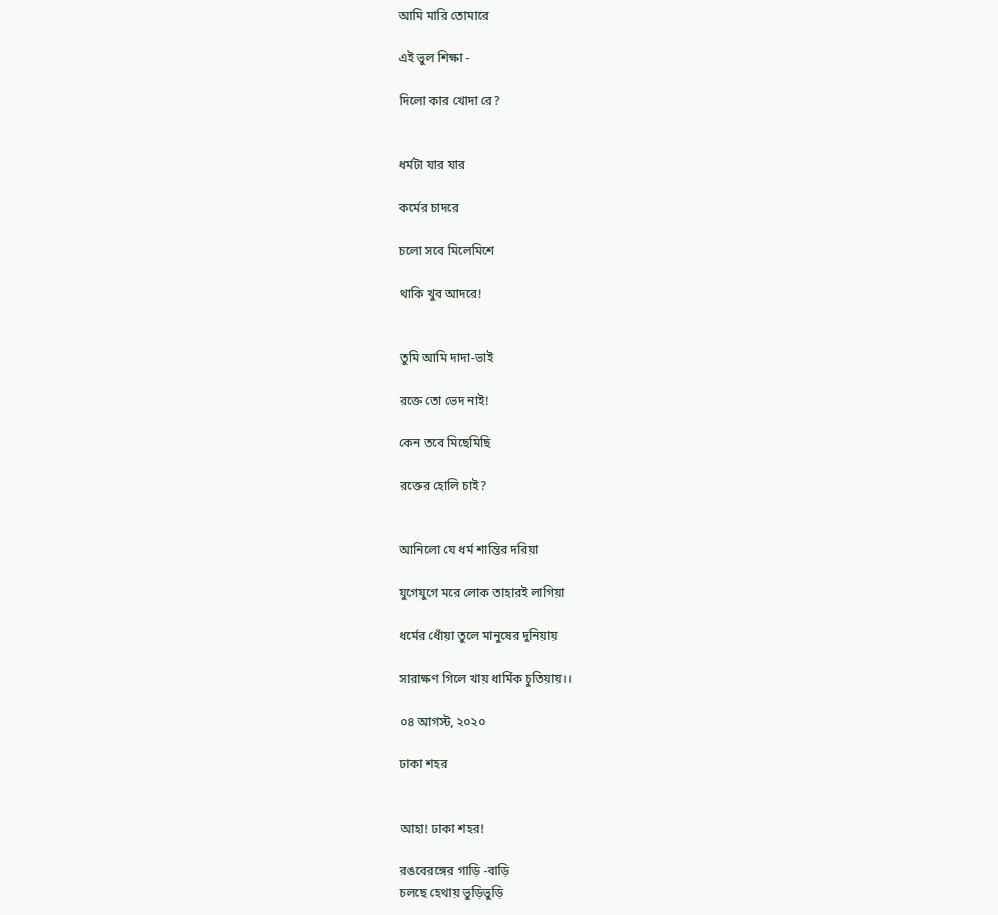আমি মারি তোমারে

এই ভুল শিক্ষা -

দিলো কার খোদা রে?


ধর্মটা যার যার

কর্মের চাদরে

চলো সবে মিলেমিশে

থাকি খুব আদরে!


তুমি আমি দাদা-ভাই

রক্তে তো ভেদ নাই!

কেন তবে মিছেমিছি

রক্তের হোলি চাই?


আনিলো যে ধর্ম শান্তির দরিয়া

যুগেযুগে মরে লোক তাহারই লাগিয়া

ধর্মের ধোঁয়া তুলে মানুষের দুনিয়ায়

সারাক্ষণ গিলে খায় ধার্মিক চুতিয়ায়।।

০৪ আগস্ট, ২০২০

ঢাকা শহর


আহা! ঢাকা শহর!

রঙবেরঙ্গের গাড়ি -বাড়ি
চলছে হেথায় ভুড়িভুড়ি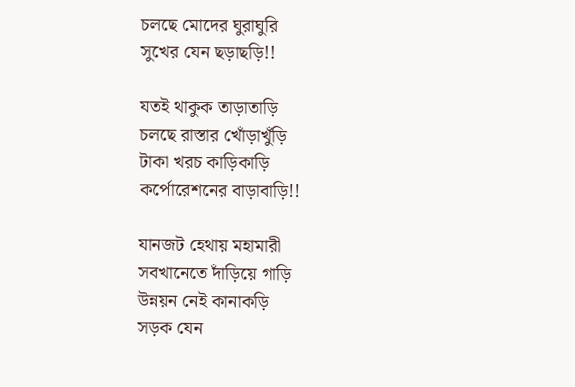চলছে মোদের ঘুরাঘুরি
সুখের যেন ছড়াছড়ি!!

যতই থাকুক তাড়াতাড়ি
চলছে রাস্তার খোঁড়াখুঁড়ি
টাকা খরচ কাড়িকাড়ি
কর্পোরেশনের বাড়াবাড়ি!!

যানজট হেথায় মহামারী
সবখানেতে দাঁড়িয়ে গাড়ি
উন্নয়ন নেই কানাকড়ি
সড়ক যেন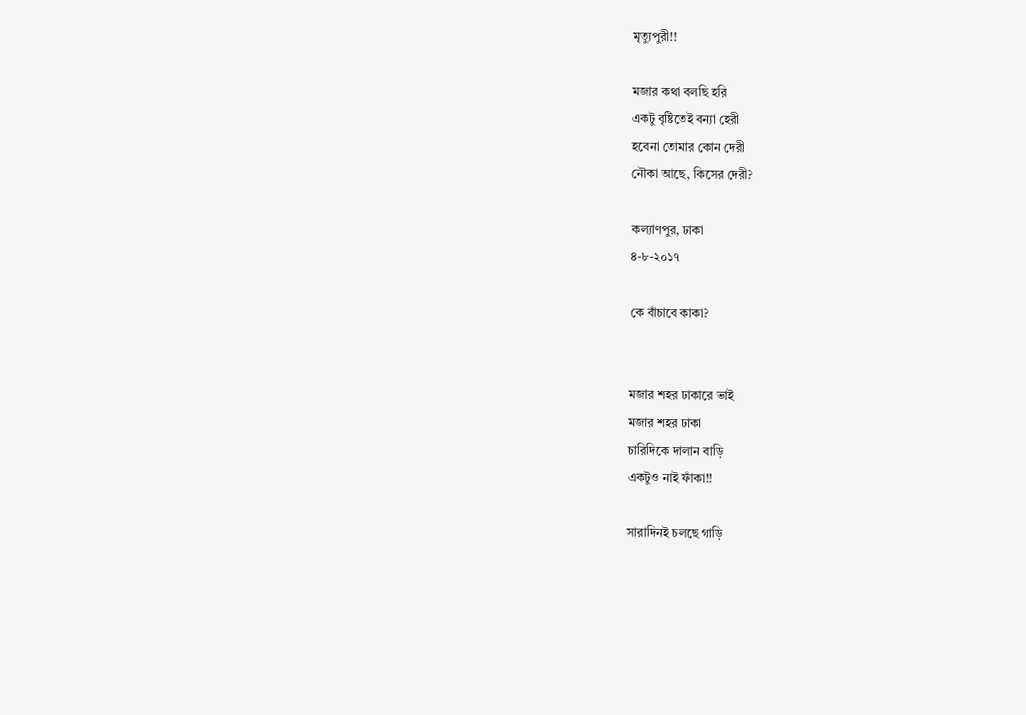মৃত্যুপুরী!!

মজার কথা বলছি হরি
একটু বৃষ্টিতেই বন্যা হেরী
হবেনা তোমার কোন দেরী
নৌকা আছে, কিসের দেরী?

কল্যাণপুর, ঢাকা
৪-৮-২০১৭

কে বাঁচাবে কাকা?


মজার শহর ঢাকারে ভাই
মজার শহর ঢাকা
চারিদিকে দালান বাড়ি
একটুও নাই ফাঁকা!!

সারাদিনই চলছে গাড়ি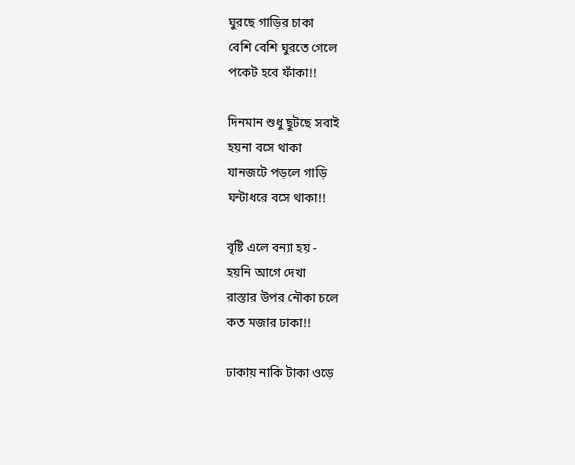ঘুরছে গাড়ির চাকা
বেশি বেশি ঘুরতে গেলে
পকেট হবে ফাঁকা!!

দিনমান শুধু ছুটছে সবাই
হয়না বসে থাকা
যানজটে পড়লে গাড়ি
ঘন্টাধরে বসে থাকা!!

বৃষ্টি এলে বন্যা হয় -
হয়নি আগে দেখা
রাস্তার উপর নৌকা চলে
কত মজার ঢাকা!!

ঢাকায় নাকি টাকা ওড়ে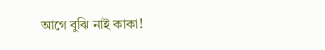আগে বুঝি নাই কাকা!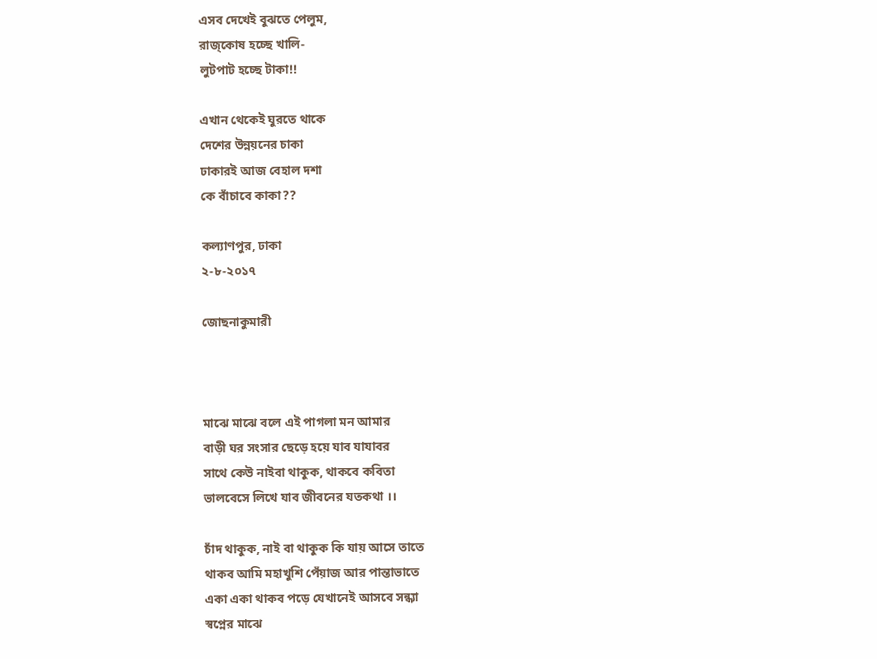এসব দেখেই বুঝতে পেলুম,
রাজ্কোষ হচ্ছে খালি-
লুটপাট হচ্ছে টাকা!!

এখান থেকেই ঘুরতে থাকে
দেশের উন্নয়নের চাকা
ঢাকারই আজ বেহাল দশা
কে বাঁচাবে কাকা??

কল্যাণপুর, ঢাকা
২-৮-২০১৭

জোছনাকুমারী



মাঝে মাঝে বলে এই পাগলা মন আমার
বাড়ী ঘর সংসার ছেড়ে হয়ে যাব যাযাবর
সাথে কেউ নাইবা থাকুক, থাকবে কবিতা
ভালবেসে লিখে যাব জীবনের যতকথা ।।

চাঁদ থাকুক, নাই বা থাকুক কি যায় আসে তাতে
থাকব আমি মহাখুশি পেঁয়াজ আর পান্তাভাতে
একা একা থাকব পড়ে যেখানেই আসবে সন্ধ্যা
স্বপ্নের মাঝে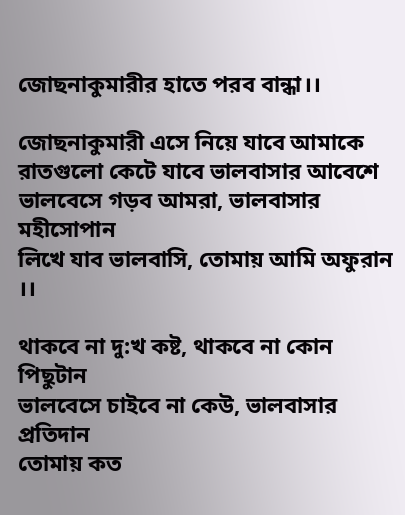জোছনাকুমারীর হাতে পরব বান্ধা।।

জোছনাকুমারী এসে নিয়ে যাবে আমাকে
রাতগুলো কেটে যাবে ভালবাসার আবেশে
ভালবেসে গড়ব আমরা, ভালবাসার মহীসোপান
লিখে যাব ভালবাসি, তোমায় আমি অফুরান ।।

থাকবে না দু:খ কষ্ট, থাকবে না কোন পিছুটান
ভালবেসে চাইবে না কেউ, ভালবাসার প্রতিদান
তোমায় কত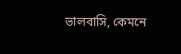ভালবাসি, কেমনে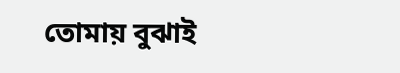তোমায় বুঝাই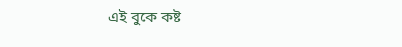এই বুকে কষ্ট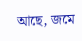আছে, জমে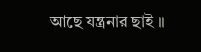আছে যন্ত্রনার ছাই ।।